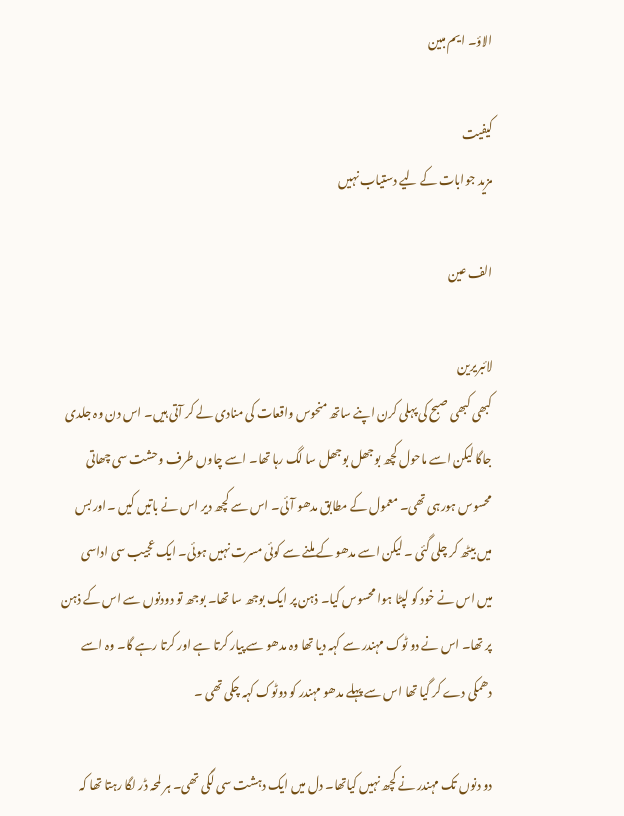الاؤ۔ ایم مبین

کیفیت
مزید جوابات کے لیے دستیاب نہیں

الف عین

لائبریرین
کبھی کبھی صبح کی پہلی کرن اپنے ساتھ منحوس واقعات کی منادی لے کر آتی ہیں۔ اس دن وہ جلدی جاگا لیکن اسے ماحول کچھ بوجھل بوجھل سا لگ رہا تھا۔ اسے چاوں طرف وحشت سی چھاتی محسوس ہورہی تھی۔ معمول کے مطابق مدھو آئی۔ اس سے کچھ دیر اس نے باتیں کیں ۔اور بس میں بیٹھ کر چلی گئی ۔ لیکن اسے مدھو کے ملنے سے کوئی مسرت نہیں ہوئی۔ ایک عجیب سی اداسی میں اس نے خود کو لپٹا ہوا محسوس کیا۔ ذہن پر ایک بوجھ سا تھا۔ بوجھ تو دودنوں سے اس کے ذہن پر تھا۔ اس نے دو ٹوک مہندر سے کہہ دیا تھا وہ مدھو سے پیار کرتا ہے اور کرتا رہے گا۔ وہ اسے دھمکی دے کر گیا تھا اس سے پہلے مدھو مہندر کو دوٹوک کہہ چکی تھی ۔

دو دنوں تک مہندر نے کچھ نہیں کیاتھا۔ دل میں ایک دہشت سی لگی تھی۔ ہر لمحہ ڈر لگا رہتا تھا کہ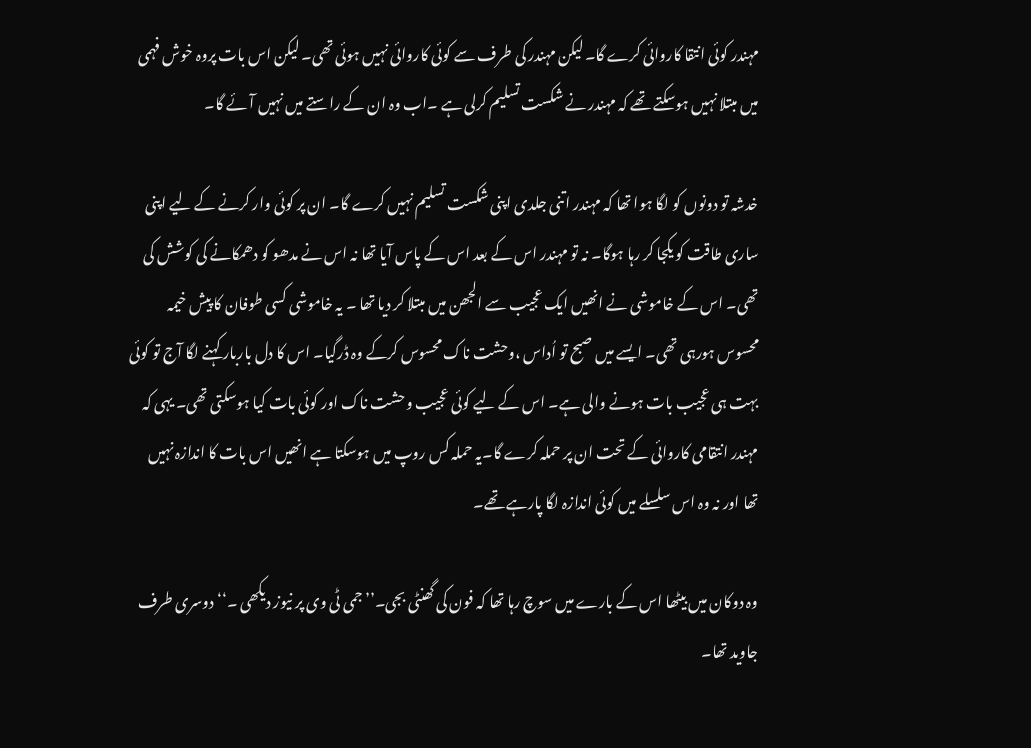مہندر کوئی انتقا کاروائی کرے گا۔ لیکن مہندر کی طرف سے کوئی کاروائی نہیں ہوئی تھی۔ لیکن اس بات پروہ خوش فہمی میں مبتلا نہیں ہوسکتے تھے کہ مہندر نے شکست تسلیم کرلی ہے ۔اب وہ ان کے راستے میں نہیں آئے گا۔

خدشہ تو دونوں کو لگا ہوا تھا کہ مہندر اتنی جلدی اپنی شکست تسلیم نہیں کرے گا۔ ان پر کوئی وار کرنے کے لیے اپنی ساری طاقت کو یکجا کر رہا ہوگا۔ نہ تو مہندر اس کے بعد اس کے پاس آیا تھا نہ اس نے مدھو کو دھمکانے کی کوشش کی تھی۔ اس کے خاموشی نے انھیں ایک عجیب سے الجھن میں مبتلا کر دیا تھا ۔ یہ خاموشی کسی طوفان کا پیش خیمہ محسوس ہورہی تھی۔ ایسے میں صبح تو اُداس ،وحشت ناک محسوس کرکے وہ ڈرگیا۔ اس کا دل باربار کہنے لگا آج تو کوئی بہت ہی عجیب بات ہونے والی ہے۔ اس کے لیے کوئی عجیب وحشت ناک اور کوئی بات کیا ہوسکتی تھی۔ یہی کہ مہندر انتقامی کاروائی کے تحت ان پر حملہ کرے گا۔یہ حملہ کس روپ میں ہوسکتا ہے انھیں اس بات کا اندازہ نہیں تھا اور نہ وہ اس سلسلے میں کوئی اندازہ لگا پارہے تھے۔

وہ دوکان میں بیٹھا اس کے بارے میں سوچ رہا تھا کہ فون کی گھنٹی بجی۔’’جمی ٹی وی پر نیوز دیکھی ۔‘‘ دوسری طرف جاوید تھا۔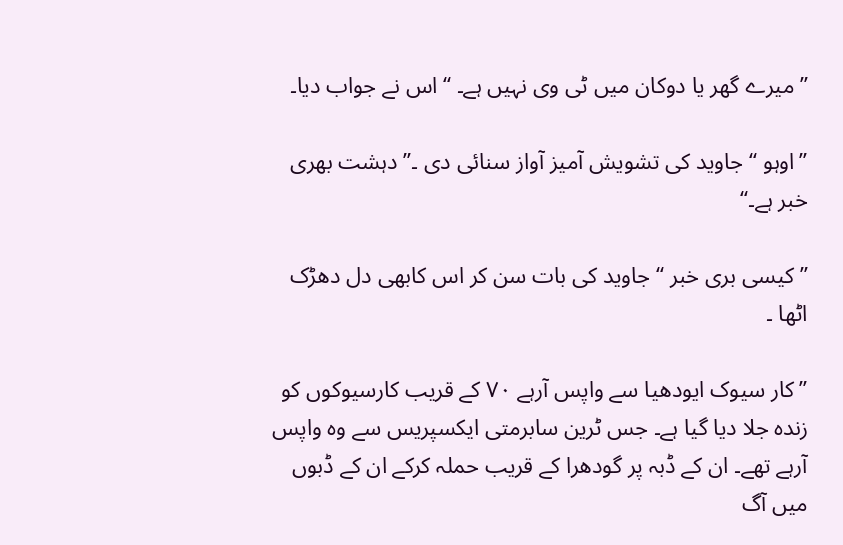’’میرے گھر یا دوکان میں ٹی وی نہیں ہے۔ ‘‘ اس نے جواب دیا۔

’’اوہو ‘‘جاوید کی تشویش آمیز آواز سنائی دی ۔’’دہشت بھری خبر ہے۔‘‘

’’کیسی بری خبر ‘‘ جاوید کی بات سن کر اس کابھی دل دھڑک اٹھا ۔

’’کار سیوک ایودھیا سے واپس آرہے ۷۰ کے قریب کارسیوکوں کو زندہ جلا دیا گیا ہے۔ جس ٹرین سابرمتی ایکسپریس سے وہ واپس آرہے تھے۔ ان کے ڈبہ پر گودھرا کے قریب حملہ کرکے ان کے ڈبوں میں آگ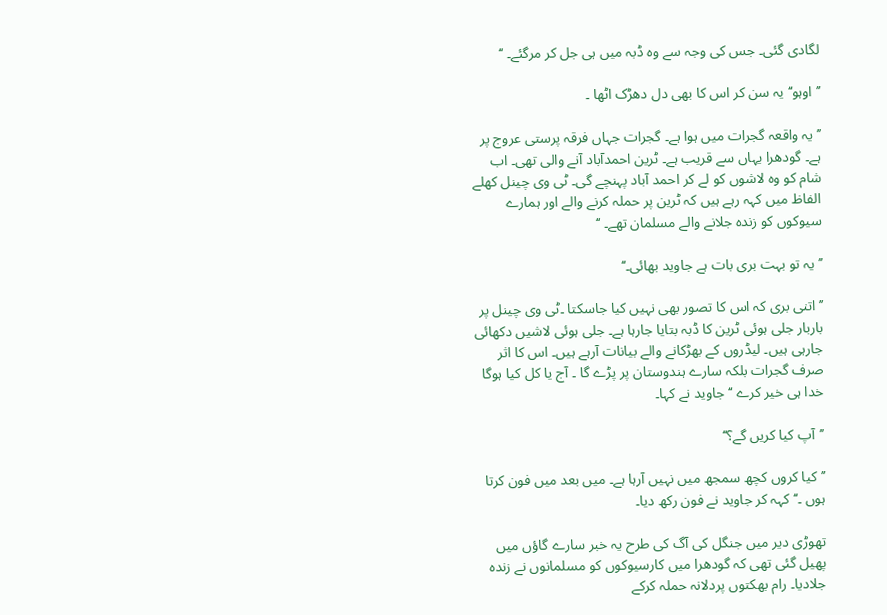لگادی گئی۔ جس کی وجہ سے وہ ڈبہ میں ہی جل کر مرگئے۔ ‘‘

’’اوہو‘‘یہ سن کر اس کا بھی دل دھڑک اٹھا ۔

’’یہ واقعہ گجرات میں ہوا ہے۔ گجرات جہاں فرقہ پرستی عروج پر ہے۔ گودھرا یہاں سے قریب ہے۔ ٹرین احمدآباد آنے والی تھی۔ اب شام کو وہ لاشوں کو لے کر احمد آباد پہنچے گی۔ ٹی وی چینل کھلے الفاظ میں کہہ رہے ہیں کہ ٹرین پر حملہ کرنے والے اور ہمارے سیوکوں کو زندہ جلانے والے مسلمان تھے۔ ‘‘

’’یہ تو بہت بری بات ہے جاوید بھائی۔‘‘

’’اتنی بری کہ اس کا تصور بھی نہیں کیا جاسکتا ۔ٹی وی چینل پر باربار جلی ہوئی ٹرین کا ڈبہ بتایا جارہا ہے۔ جلی ہوئی لاشیں دکھائی جارہی ہیں۔ لیڈروں کے بھڑکانے والے بیانات آرہے ہیں۔ اس کا اثر صرف گجرات بلکہ سارے ہندوستان پر پڑے گا ۔ آج یا کل کیا ہوگا خدا ہی خیر کرے ‘‘جاوید نے کہا۔

’’آپ کیا کریں گے؟‘‘

’’کیا کروں کچھ سمجھ میں نہیں آرہا ہے۔ میں بعد میں فون کرتا ہوں ۔‘‘کہہ کر جاوید نے فون رکھ دیا۔

تھوڑی دیر میں جنگل کی آگ کی طرح یہ خبر سارے گاؤں میں پھیل گئی تھی کہ گودھرا میں کارسیوکوں کو مسلمانوں نے زندہ جلادیا۔ رام بھکتوں پردلانہ حملہ کرکے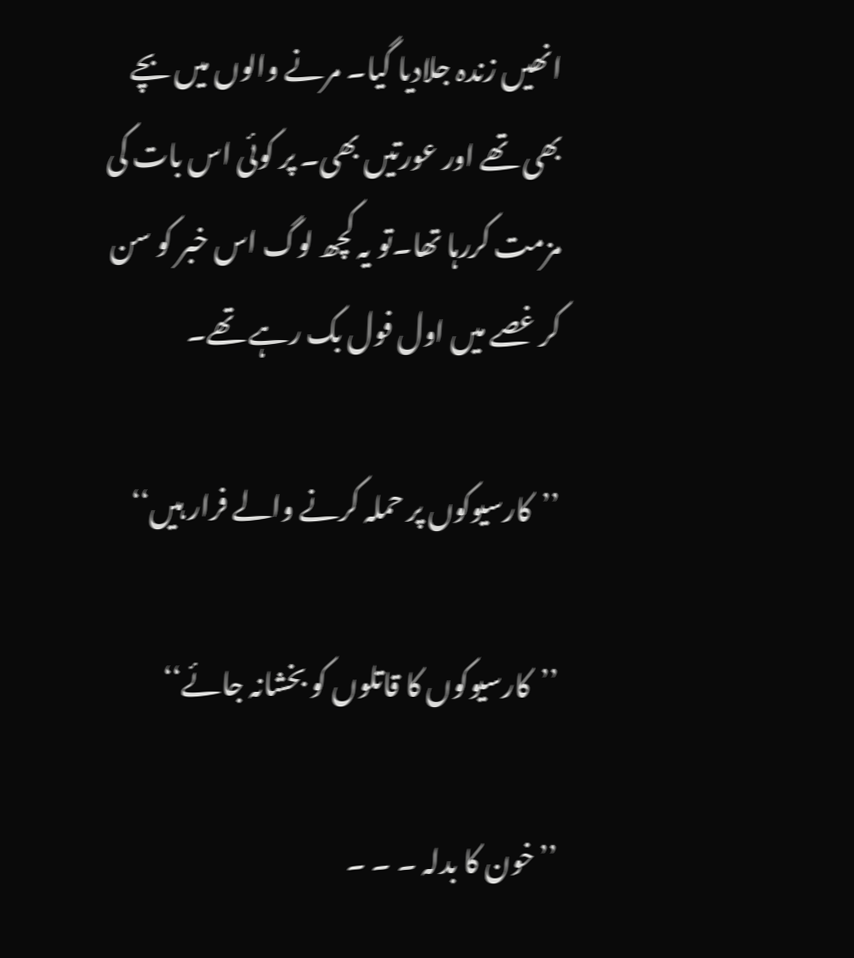انھیں زندہ جلادیا گیا۔ مرنے والوں میں بچے بھی تھے اور عورتیں بھی۔ پر کوئی اس بات کی مزمت کررہا تھا۔تو یہ کچھ لوگ اس خبر کو سن کر غصے میں اول فول بک رہے تھے۔

’’کارسیوکوں پر حملہ کرنے والے فرار ہیں‘‘

’’کارسیوکوں کا قاتلوں کو بخشانہ جائے‘‘

’’خون کا بدلہ ۔ ۔ ۔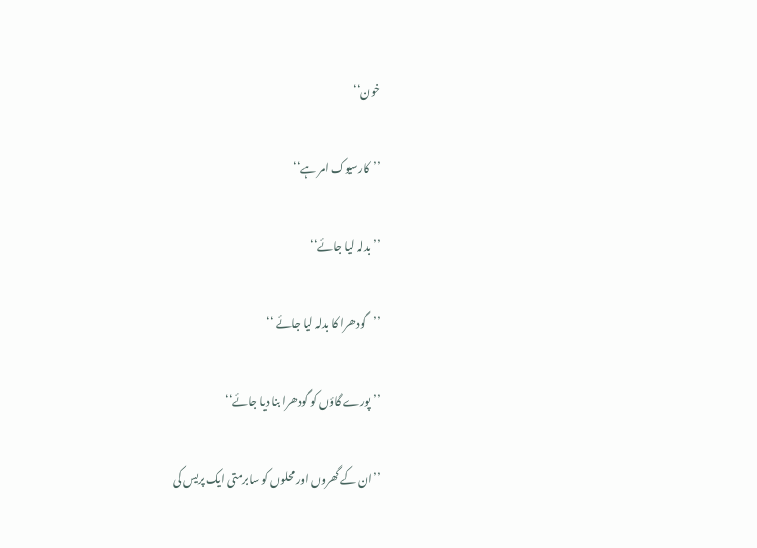خون‘‘

’’کارسیوک امر ہے‘‘

’’بدلہ لیا جائے‘‘

’’گودھرا کا بدلہ لیا جائے ‘‘

’’پورے گاؤں کو گودھرا بنا دیا جائے‘‘

’’ان کے گھروں اور محلوں کو سابرمتی ایک پریس کی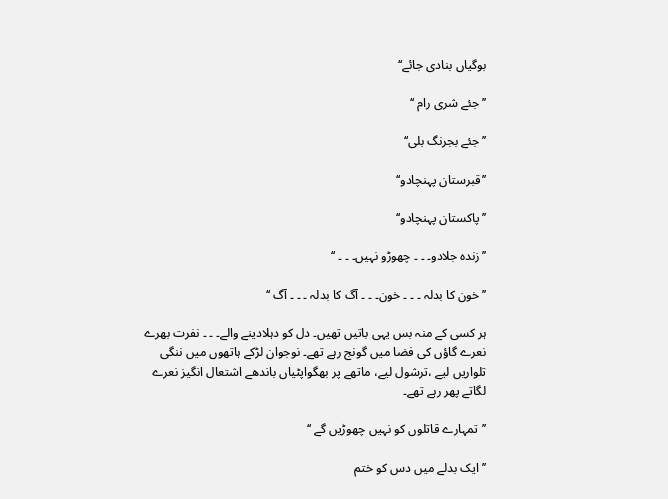بوگیاں بنادی جائے‘‘

’’جئے شری رام ‘‘

’’جئے بجرنگ بلی‘‘

’’قبرستان پہنچادو‘‘

’’پاکستان پہنچادو‘‘

’’زندہ جلادو۔ ۔ ۔ چھوڑو نہیں۔ ۔ ۔ ‘‘

’’خون کا بدلہ ۔ ۔ ۔ خون۔ ۔ ۔ آگ کا بدلہ ۔ ۔ ۔ آگ ‘‘

ہر کسی کے منہ بس یہی باتیں تھیں۔ دل کو دہلادینے والے۔ ۔ ۔ نفرت بھرے نعرے گاؤں کی فضا میں گونج رہے تھے۔ نوجوان لڑکے ہاتھوں میں ننگی تلواریں لیے ،ترشول لیے، ماتھے پر بھگواپٹیاں باندھے اشتعال انگیز نعرے لگاتے پھر رہے تھے۔

’’تمہارے قاتلوں کو نہیں چھوڑیں گے ‘‘

’’ایک بدلے میں دس کو ختم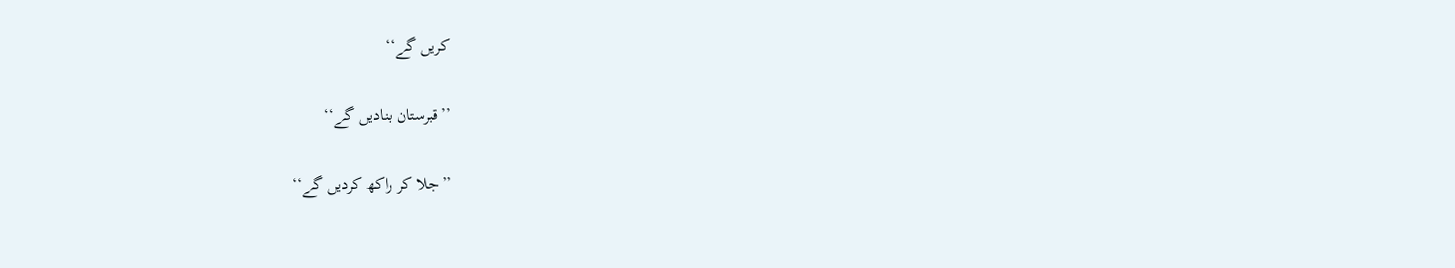کریں گے‘‘

’’قبرستان بنادیں گے‘‘

’’جلا کر راکھ کردیں گے‘‘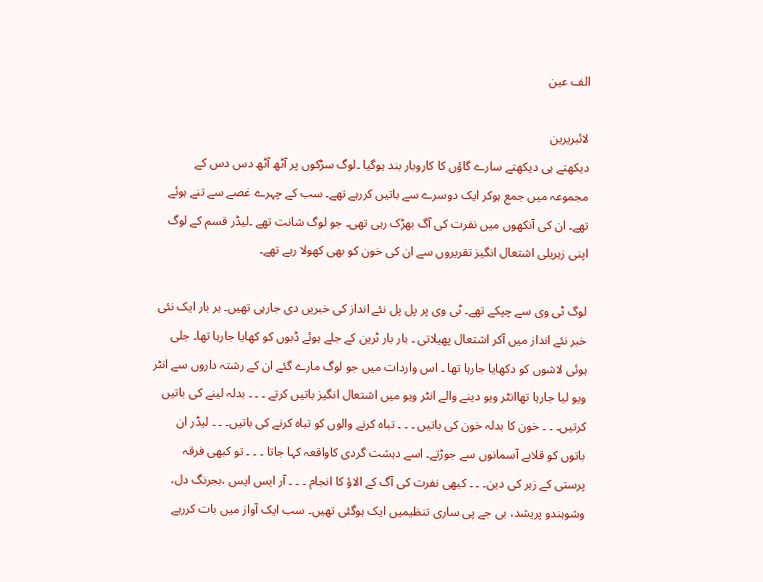الف عین

لائبریرین
دیکھتے ہی دیکھتے سارے گاؤں کا کاروبار بند ہوگیا ۔لوگ سڑکوں پر آٹھ آٹھ دس دس کے مجموعہ میں جمع ہوکر ایک دوسرے سے باتیں کررہے تھے۔ سب کے چہرے غصے سے تنے ہوئے تھے۔ ان کی آنکھوں میں نفرت کی آگ بھڑک رہی تھی۔ جو لوگ شانت تھے ۔لیڈر قسم کے لوگ اپنی زہریلی اشتعال انگیز تقریروں سے ان کی خون کو بھی کھولا رہے تھے۔

لوگ ٹی وی سے چپکے تھے۔ ٹی وی پر پل پل نئے انداز کی خبریں دی جارہی تھیں۔ ہر بار ایک نئی خبر نئے انداز میں آکر اشتعال پھیلاتی ۔ بار بار ٹرین کے جلے ہوئے ڈبوں کو کھایا جارہا تھا۔ جلی ہوئی لاشوں کو دکھایا جارہا تھا ۔ اس واردات میں جو لوگ مارے گئے ان کے رشتہ داروں سے انٹر ویو لیا جارہا تھاانٹر ویو دینے والے انٹر ویو میں اشتعال انگیز باتیں کرتے ۔ ۔ ۔ بدلہ لینے کی باتیں کرتیں۔ ۔ ۔ خون کا بدلہ خون کی باتیں ۔ ۔ ۔ تباہ کرنے والوں کو تباہ کرنے کی باتیں۔ ۔ ۔ لیڈر ان باتوں کو قلابے آسمانوں سے جوڑتے۔ اسے دہشت گردی کاواقعہ کہا جاتا ۔ ۔ ۔ تو کبھی فرقہ پرستی کے زہر کی دین۔ ۔ ۔ کبھی نفرت کی آگ کے الاؤ کا انجام ۔ ۔ ۔ آر ایس ایس ،بجرنگ دل، وشوہندو پریشد، بی جے پی ساری تنظیمیں ایک ہوگئی تھیں۔ سب ایک آواز میں بات کررہے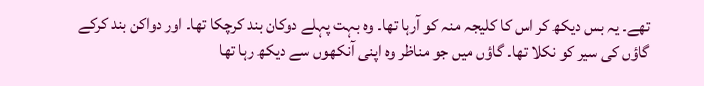تھے۔ یہ بس دیکھ کر اس کا کلیجہ منہ کو آرہا تھا۔ وہ بہت پہلے دوکان بند کرچکا تھا۔ اور دواکن بند کرکے گاؤں کی سیر کو نکلا تھا۔ گاؤں میں جو مناظر وہ اپنی آنکھوں سے دیکھ رہا تھا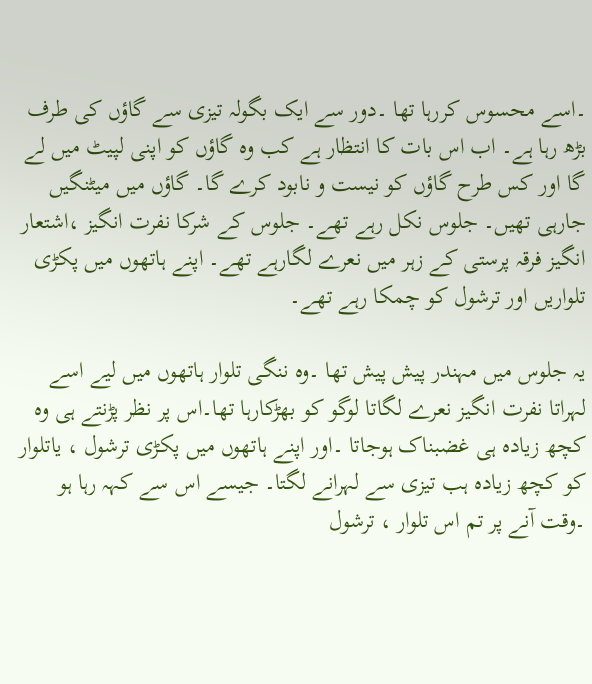۔اسے محسوس کررہا تھا ۔دور سے ایک بگولہ تیزی سے گاؤں کی طرف بڑھ رہا ہے۔ اب اس بات کا انتظار ہے کب وہ گاؤں کو اپنی لپیٹ میں لے گا اور کس طرح گاؤں کو نیست و نابود کرے گا۔ گاؤں میں میٹنگیں جارہی تھیں۔ جلوس نکل رہے تھے۔ جلوس کے شرکا نفرت انگیز ،اشتعار انگیز فرقہ پرستی کے زہر میں نعرے لگارہے تھے۔ اپنے ہاتھوں میں پکڑی تلواریں اور ترشول کو چمکا رہے تھے۔

یہ جلوس میں مہندر پیش پیش تھا ۔وہ ننگی تلوار ہاتھوں میں لیے اسے لہراتا نفرت انگیز نعرے لگاتا لوگو کو بھڑکارہا تھا۔اس پر نظر پڑنتے ہی وہ کچھ زیادہ ہی غضبناک ہوجاتا ۔اور اپنے ہاتھوں میں پکڑی ترشول ، یاتلوار کو کچھ زیادہ ہب تیزی سے لہرانے لگتا۔ جیسے اس سے کہہ رہا ہو ۔وقت آنے پر تم اس تلوار ، ترشول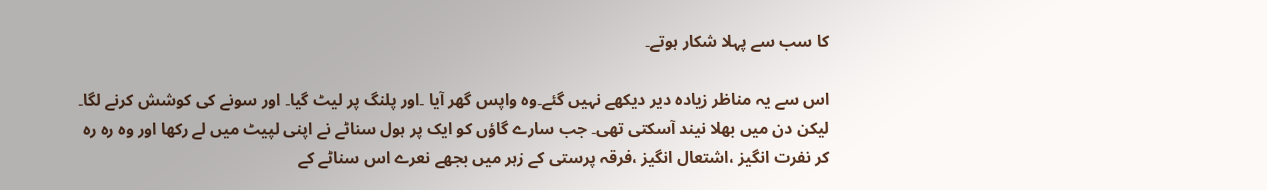کا سب سے پہلا شکار ہوتے۔

اس سے یہ مناظر زیادہ دیر دیکھے نہیں گئے۔وہ واپس گھر آیا ۔اور پلنگ پر لیٹ گیا۔ اور سونے کی کوشش کرنے لگا۔ لیکن دن میں بھلا نیند آسکتی تھی۔ جب سارے گاؤں کو ایک پر ہول سناٹے نے اپنی لپیٹ میں لے رکھا اور وہ رہ رہ کر نفرت انگیز ،اشتعال انگیز ،فرقہ پرستی کے زہر میں بجھے نعرے اس سناٹے کے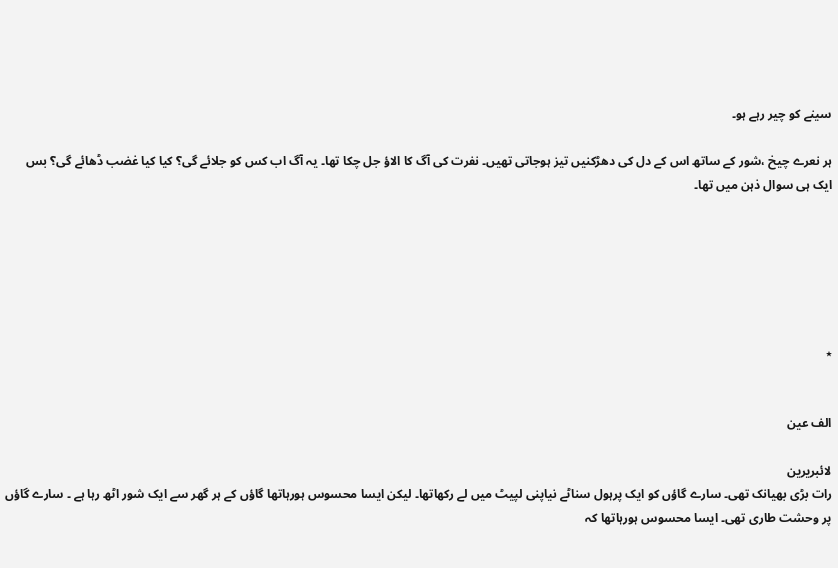سینے کو چیر رہے ہو۔

ہر نعرے چیخ ،شور کے ساتھ اس کے دل کی دھڑکنیں تیز ہوجاتی تھیں۔ نفرت کی آگ کا الاؤ جل چکا تھا۔ یہ آگ اب کس کو جلائے گی؟ کیا کیا غضب ڈھائے گی؟ بس ایک ہی سوال ذہن میں تھا۔






٭


الف عین

لائبریرین
رات بڑی بھیانک تھی۔ سارے گاؤں کو ایک پرہول سناٹے نیاپنی لپیٹ میں لے رکھاتھا۔ لیکن ایسا محسوس ہورہاتھا گاؤں کے ہر گھر سے ایک شور اٹھ رہا ہے ۔ سارے گاؤں پر وحشت طاری تھی۔ ایسا محسوس ہورہاتھا کہ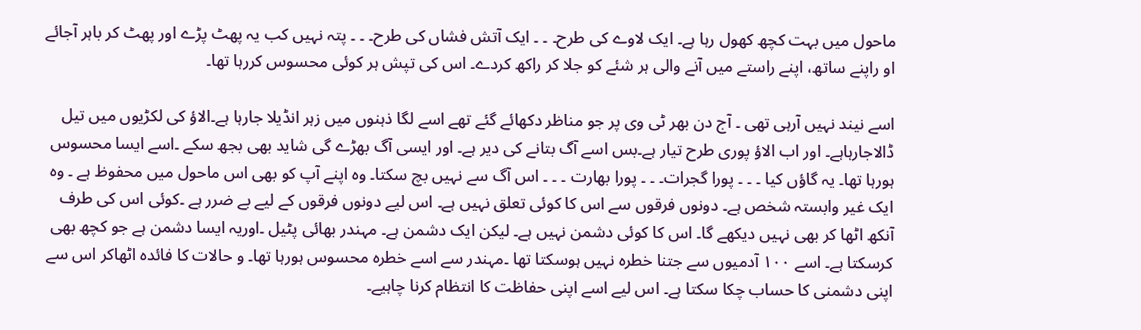ماحول میں بہت کچھ کھول رہا ہے۔ ایک لاوے کی طرح۔ ۔ ۔ ایک آتش فشاں کی طرح۔ ۔ ۔ پتہ نہیں کب یہ پھٹ پڑے اور پھٹ کر باہر آجائے او راپنے ساتھ، اپنے راستے میں آنے والی ہر شئے کو جلا کر راکھ کردے۔ اس کی تپش ہر کوئی محسوس کررہا تھا۔

اسے نیند نہیں آرہی تھی ۔ آج دن بھر ٹی وی پر جو مناظر دکھائے گئے تھے اسے لگا ذہنوں میں زہر انڈیلا جارہا ہے۔الاؤ کی لکڑیوں میں تیل ڈالاجارہاہے۔ اور اب الاؤ پوری طرح تیار ہے۔بس اسے آگ بتانے کی دیر ہے۔ اور ایسی آگ بھڑے گی شاید بھی بجھ سکے ۔اسے ایسا محسوس ہورہا تھا۔ یہ گاؤں کیا ۔ ۔ ۔ پورا گجرات۔ ۔ ۔ پورا بھارت ۔ ۔ ۔ اس آگ سے نہیں بچ سکتا۔ وہ اپنے آپ کو بھی اس ماحول میں محفوظ ہے ۔ وہ ایک غیر وابستہ شخص ہے۔ دونوں فرقوں سے اس کا کوئی تعلق نہیں ہے۔ اس لیے دونوں فرقوں کے لیے بے ضرر ہے ۔کوئی اس کی طرف آنکھ اٹھا کر بھی نہیں دیکھے گا۔ اس کا کوئی دشمن نہیں ہے۔ لیکن ایک دشمن ہے۔ مہندر بھائی پٹیل ۔اوریہ ایسا دشمن ہے جو کچھ بھی کرسکتا ہے۔ اسے ۱۰۰ آدمیوں سے جتنا خطرہ نہیں ہوسکتا تھا ۔مہندر سے اسے خطرہ محسوس ہورہا تھا۔ و حالات کا فائدہ اٹھاکر اس سے اپنی دشمنی کا حساب چکا سکتا ہے۔ اس لیے اسے اپنی حفاظت کا انتظام کرنا چاہیے۔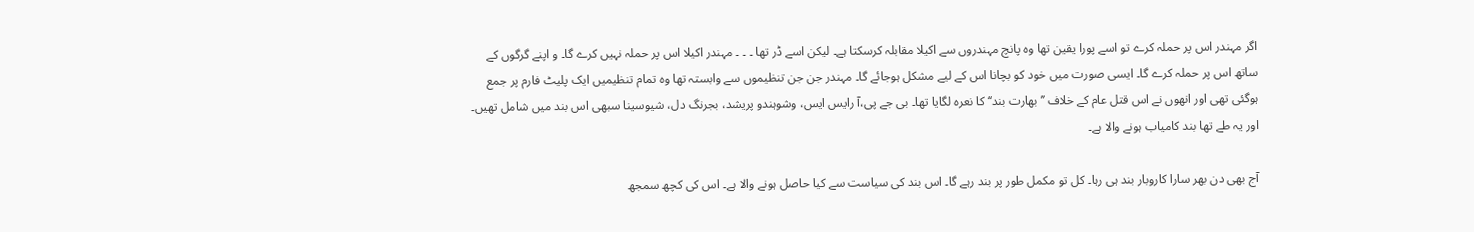اگر مہندر اس پر حملہ کرے تو اسے پورا یقین تھا وہ پانچ مہندروں سے اکیلا مقابلہ کرسکتا ہے۔ لیکن اسے ڈر تھا ۔ ۔ ۔ مہندر اکیلا اس پر حملہ نہیں کرے گا۔ و اپنے گرگوں کے ساتھ اس پر حملہ کرے گا۔ ایسی صورت میں خود کو بچانا اس کے لیے مشکل ہوجائے گا۔ مہندر جن جن تنظیموں سے وابستہ تھا وہ تمام تنظیمیں ایک پلیٹ فارم پر جمع ہوگئی تھی اور انھوں نے اس قتل عام کے خلاف ’’بھارت بند‘‘ کا نعرہ لگایا تھا۔ بی جے پی،آ رایس ایس، وشوہندو پریشد، بجرنگ دل، شیوسینا سبھی اس بند میں شامل تھیں۔ اور یہ طے تھا بند کامیاب ہونے والا ہے۔

آج بھی دن بھر سارا کاروبار بند ہی رہا۔ کل تو مکمل طور پر بند رہے گا۔ اس بند کی سیاست سے کیا حاصل ہونے والا ہے۔ اس کی کچھ سمجھ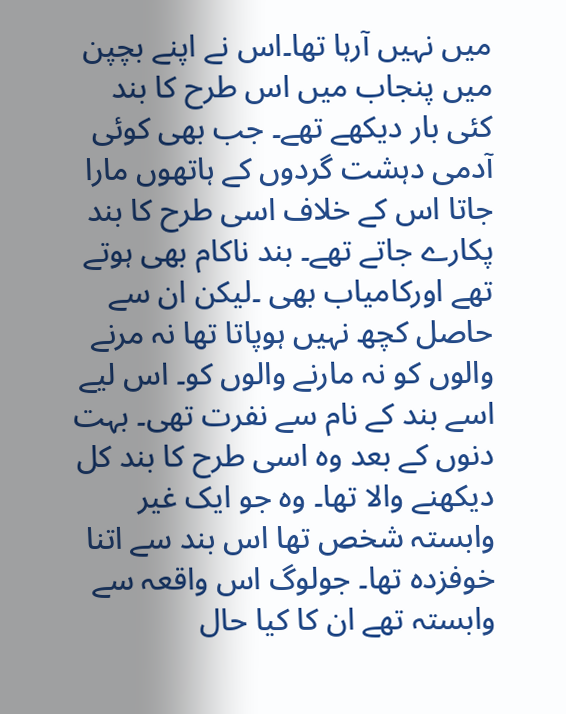میں نہیں آرہا تھا۔اس نے اپنے بچپن میں پنجاب میں اس طرح کا بند کئی بار دیکھے تھے۔ جب بھی کوئی آدمی دہشت گردوں کے ہاتھوں مارا جاتا اس کے خلاف اسی طرح کا بند پکارے جاتے تھے۔ بند ناکام بھی ہوتے تھے اورکامیاب بھی ۔لیکن ان سے حاصل کچھ نہیں ہوپاتا تھا نہ مرنے والوں کو نہ مارنے والوں کو۔ اس لیے اسے بند کے نام سے نفرت تھی۔ بہت دنوں کے بعد وہ اسی طرح کا بند کل دیکھنے والا تھا۔ وہ جو ایک غیر وابستہ شخص تھا اس بند سے اتنا خوفزدہ تھا۔ جولوگ اس واقعہ سے وابستہ تھے ان کا کیا حال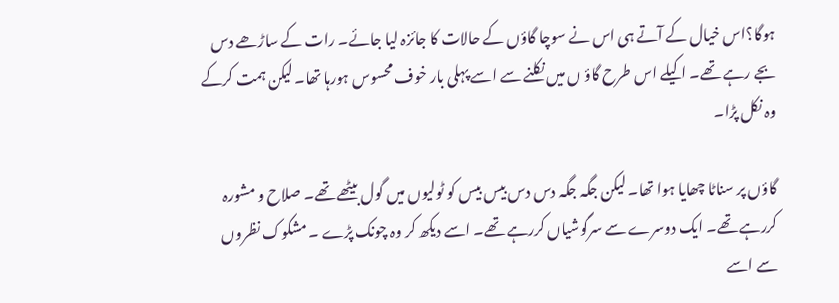ہوگا؟اس خیال کے آتے ہی اس نے سوچا گاؤں کے حالات کا جائزہ لیا جائے۔ رات کے ساڑھے دس بجے رہے تھے۔ اکیلے اس طرح گاؤ ں میں نکلنے سے اسے پہلی بار خوف محسوس ہورہا تھا۔ لیکن ہمت کرکے وہ نکل پڑا۔

گاؤں پر سناٹا چھایا ہوا تھا۔ لیکن جگہ جگہ دس دس بیس بیس کو ٹولیوں میں گول بیٹھے تھے۔ صلاح و مشورہ کررہے تھے۔ ایک دوسرے سے سرگوشیاں کررہے تھے۔ اسے دیکھ کر وہ چونک پڑے ۔ مشکوک نظروں سے اسے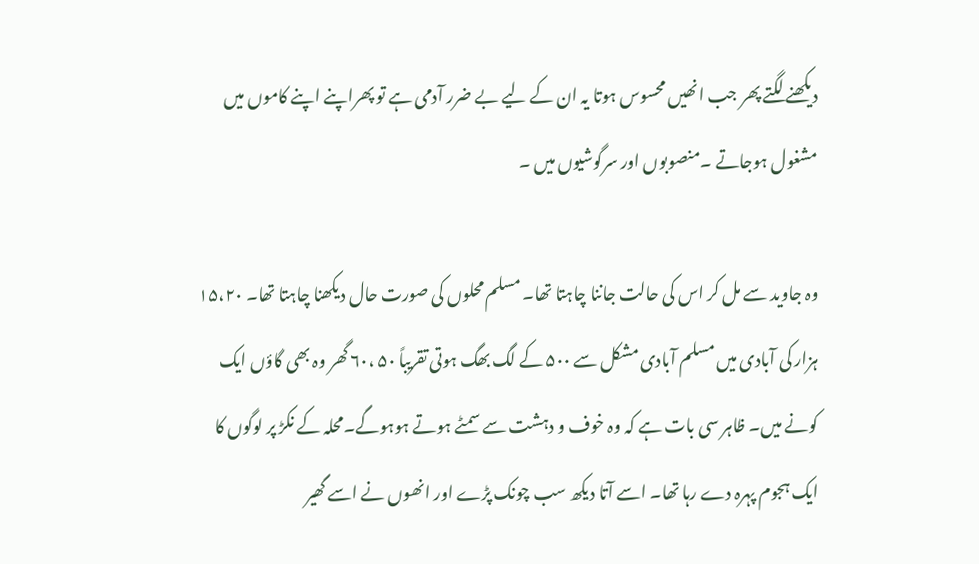دیکھنے لگتے پھر جب انھیں محسوس ہوتا یہ ان کے لیے بے ضرر آدمی ہے تو پھراپنے اپنے کاموں میں مشغول ہوجاتے ۔منصوبوں اور سرگوشیوں میں ۔

وہ جاوید سے مل کر اس کی حالت جاننا چاہتا تھا۔ مسلم محلوں کی صورت حال دیکھنا چاہتا تھا۔ ۱۵،۲۰ ہزار کی آبادی میں مسلم آبادی مشکل سے ۵۰۰ کے لگ بھگ ہوتی تقریباً ۵۰ ،۶۰ گھر وہ بھی گاؤں ایک کونے میں۔ ظاہر سی بات ہے کہ وہ خوف و دہشت سے سمٹے ہوتے ہوہوگے۔محلہ کے نکڑ پر لوگوں کا ایک ہجوم پہرہ دے رہا تھا۔ اسے آتا دیکھ سب چونک پڑے اور انھوں نے اسے گھیر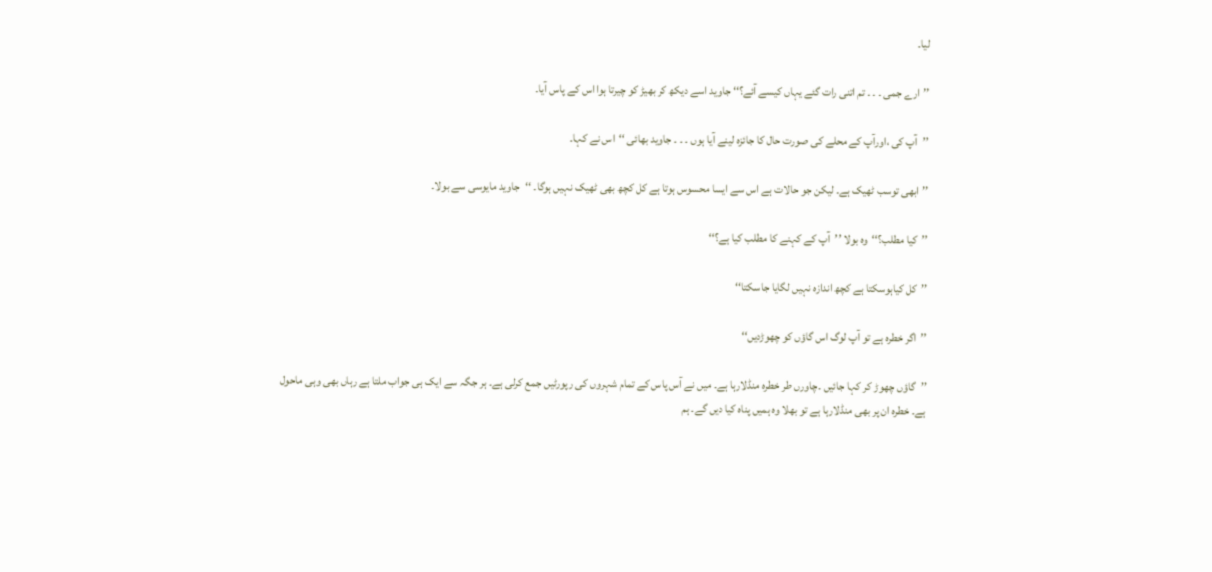لیا۔

’’ارے جمی ۔ ۔ ۔ تم اتنی رات گئے یہاں کیسے آئے؟‘‘ جاوید اسے دیکھ کر بھیڑ کو چیرتا ہوا اس کے پاس آیا۔

’’آپ کی ،اورآپ کے محلے کی صورت حال کا جائزہ لینے آیا ہوں ۔ ۔ ۔ جاوید بھائی ‘‘اس نے کہا۔

’’ابھی توسب ٹھیک ہے۔ لیکن جو حالات ہے اس سے ایسا محسوس ہوتا ہے کل کچھ بھی ٹھیک نہیں ہوگا۔ ‘‘جاوید مایوسی سے بولا۔

’’کیا مطلب؟‘‘وہ بولا ’’آپ کے کہنے کا مطلب کیا ہے؟‘‘

’’کل کیاہوسکتا ہے کچھ اندازہ نہیں لگایا جاسکتا‘‘

’’اگر خطرہ ہے تو آپ لوگ اس گاؤں کو چھوڑدیں‘‘

’’گاؤں چھوڑ کر کہا جائیں ۔چاورں طر خطرہ منڈلارہا ہے۔ میں نے آس پاس کے تمام شہروں کی رپورٹیں جمع کرلی ہے۔ ہر جگہ سے ایک ہی جواب ملتا ہے رہاں بھی وہی ماحول ہے۔ خطرہ ان پر بھی منڈلارہا ہے تو بھلا وہ ہمیں پناہ کیا دیں گے۔ ہم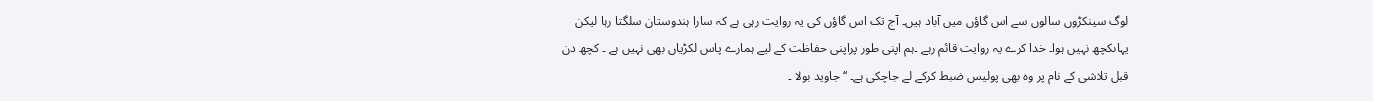لوگ سینکڑوں سالوں سے اس گاؤں میں آباد ہیں۔ آج تک اس گاؤں کی یہ روایت رہی ہے کہ سارا ہندوستان سلگتا رہا لیکن یہاںکچھ نہیں ہوا۔ خدا کرے یہ روایت قائم رہے ۔ہم اپنی طور پراپنی حفاظت کے لیے ہمارے پاس لکڑیاں بھی نہیں ہے ۔ کچھ دن قبل تلاشی کے نام پر وہ بھی پولیس ضبط کرکے لے جاچکی ہے۔ ‘‘ جاوید بولا ۔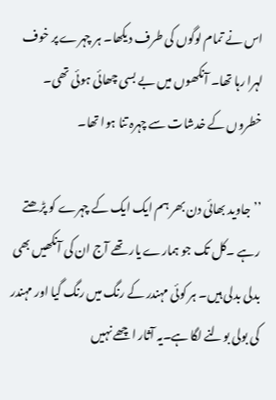اس نے تمام لوگوں کی طرف دیکھا۔ ہر چہرے پر خوف لہرا رہا تھا۔ آنکھوں میں بے بسی چھائی ہوئی تھی۔ خطروں کے خدشات سے چہرہ تنا ہوا تھا۔

’’جاوید بھائی دن بھر ہم ایک ایک کے چہرے کو پڑھتے رہے ۔کل تک جو ہمارے یار تھے آج ان کی آنکھیں بھی بدلی بدلی ہیں۔ ہر کوئی مہندر کے رنگ میں رنگ گیا اور مہندر کی بولی بولنے لگا ہے۔یہ آثار اچھے نہیں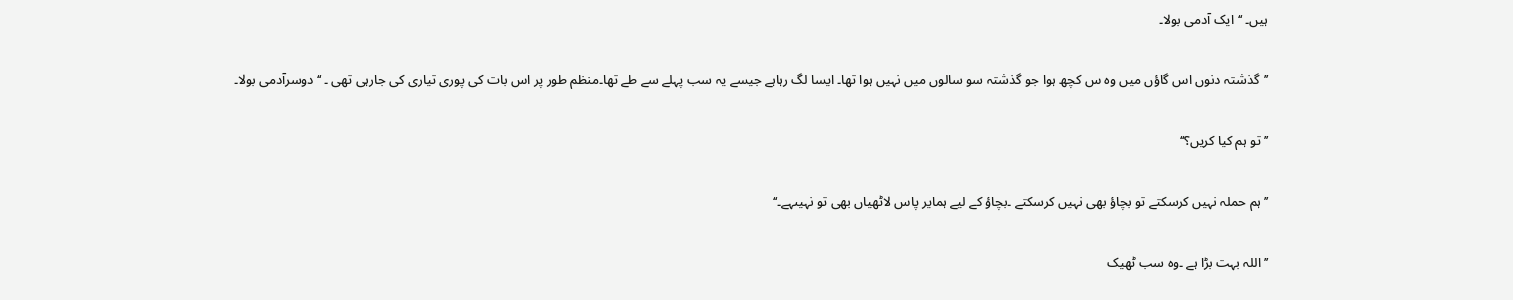ہیں۔ ‘‘ایک آدمی بولا۔

’’گذشتہ دنوں اس گاؤں میں وہ س کچھ ہوا جو گذشتہ سو سالوں میں نہیں ہوا تھا۔ ایسا لگ رہاہے جیسے یہ سب پہلے سے طے تھا۔منظم طور پر اس بات کی پوری تیاری کی جارہی تھی ۔ ‘‘دوسرآدمی بولا۔

’’تو ہم کیا کریں؟‘‘

’’ہم حملہ نہیں کرسکتے تو بچاؤ بھی نہیں کرسکتے ۔بچاؤ کے لیے ہمایر پاس لاٹھیاں بھی تو نہیںہے۔‘‘

’’اللہ بہت بڑا ہے ۔وہ سب ٹھیک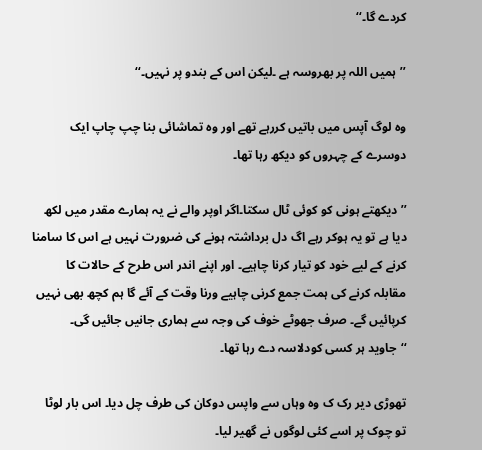کردے گا۔‘‘

’’ہمیں اللہ پر بھروسہ ہے ۔لیکن اس کے بندو پر نہیں۔‘‘

وہ لوگ آپس میں باتیں کررہے تھے اور وہ تماشائی بنا چپ چاپ ایک دوسرے کے چہروں کو دیکھ رہا تھا۔

’’دیکھتے ہونی کو کوئی ٹال سکتا۔اگر اوپر والے نے یہ ہمارے مقدر میں لکھ دیا ہے تو یہ ہوکر رہے اگ دل برداشتہ ہونے کی ضرورت نہیں ہے اس کا سامنا کرنے کے لیے خود کو تیار کرنا چاہیے۔ اور اپنے اندر اس طرح کے حالات کا مقابلہ کرنے کی ہمت جمع کرنی چاہیے ورنا وقت کے آئے گا ہم کچھ بھی نہیں کرپائیں گے۔ صرف جھوٹے خوف کی وجہ سے ہماری جانیں جائیں گی۔ ‘‘جاوید ہر کسی کودلاسہ دے رہا تھا۔

تھوڑی دیر رک ک وہ وہاں سے واپس دوکان کی طرف چل دیا۔ اس بار لوٹا تو چوک پر اسے کئی لوگوں نے گھیر لیا۔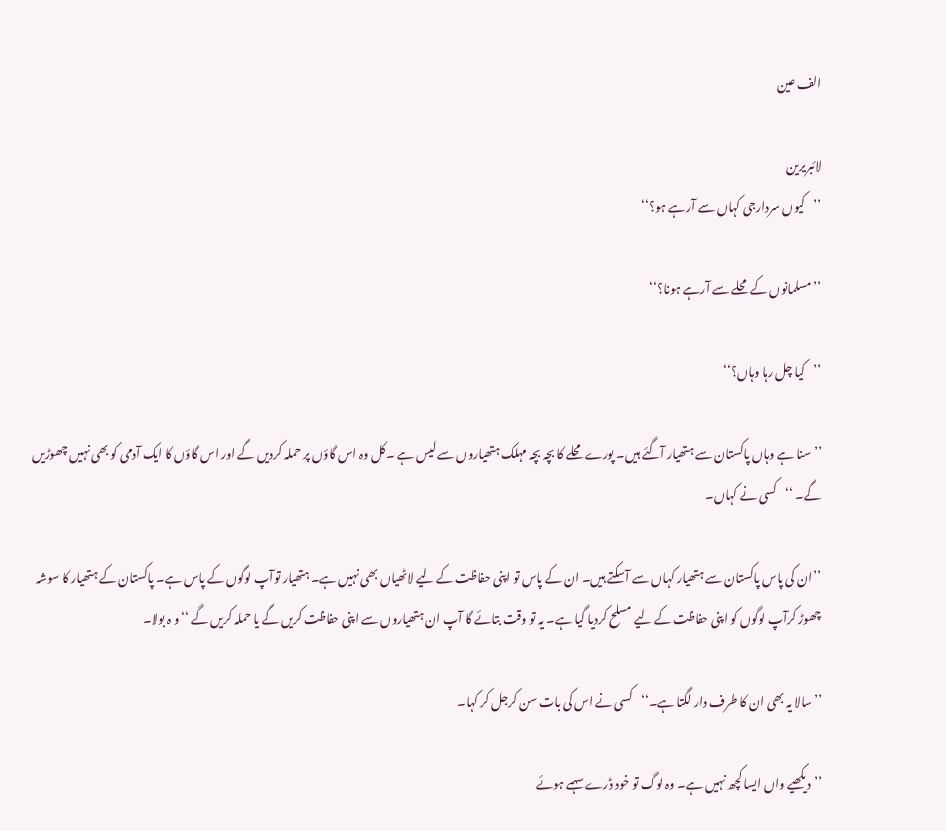الف عین

لائبریرین
’’کیوں سردارجی کہاں سے آرہے ہو؟‘‘

’’مسلمانوں کے محلے سے آرہے ہونا؟‘‘

’’کیا چل رہا وہاں؟‘‘

’’سنا ہے وہاں پاکستان سے ہتھیار آگئے ہیں۔ پورے محلے کا بچہ بچہ مہلک ہتھیاروں سے لیس ہے ۔کل وہ اس گاؤں پر حملہ کردیں گے اور اس گاؤں کا ایک آدمی کو بھی نہیں چھوڑیں گے۔ ‘‘کسی نے کہاں۔

’’ان کی پاس پاکستان سے ہتھیار کہاں سے آسکتے ہیں۔ ان کے پاس تو اپنی حفاظت کے لیے لاٹھیاں بھی نہیں ہے۔ ہتھیار توآپ لوگوں کے پاس ہے۔ پاکستان کے ہتھیار کا سوشہ چھوڑ کرآپ لوگوں کو اپنی حفاظت کے لیے مسلح کردیا گیا ہے۔ یہ تو وقت بتائے گا آپ ان ہتھیاروں سے اپنی حفاظت کریں گے یا حملہ کریں گے ‘‘و ہ بولا۔

’’سالا یہ بھی ان کا طرف دار لگتا ہے۔‘‘کسی نے اس کی بات سن کرجل کر کہا۔

’’دیکھیے واں ایسا کچھ نہیں ہے۔ وہ لوگ تو خود ڈرے سہمے ہوئے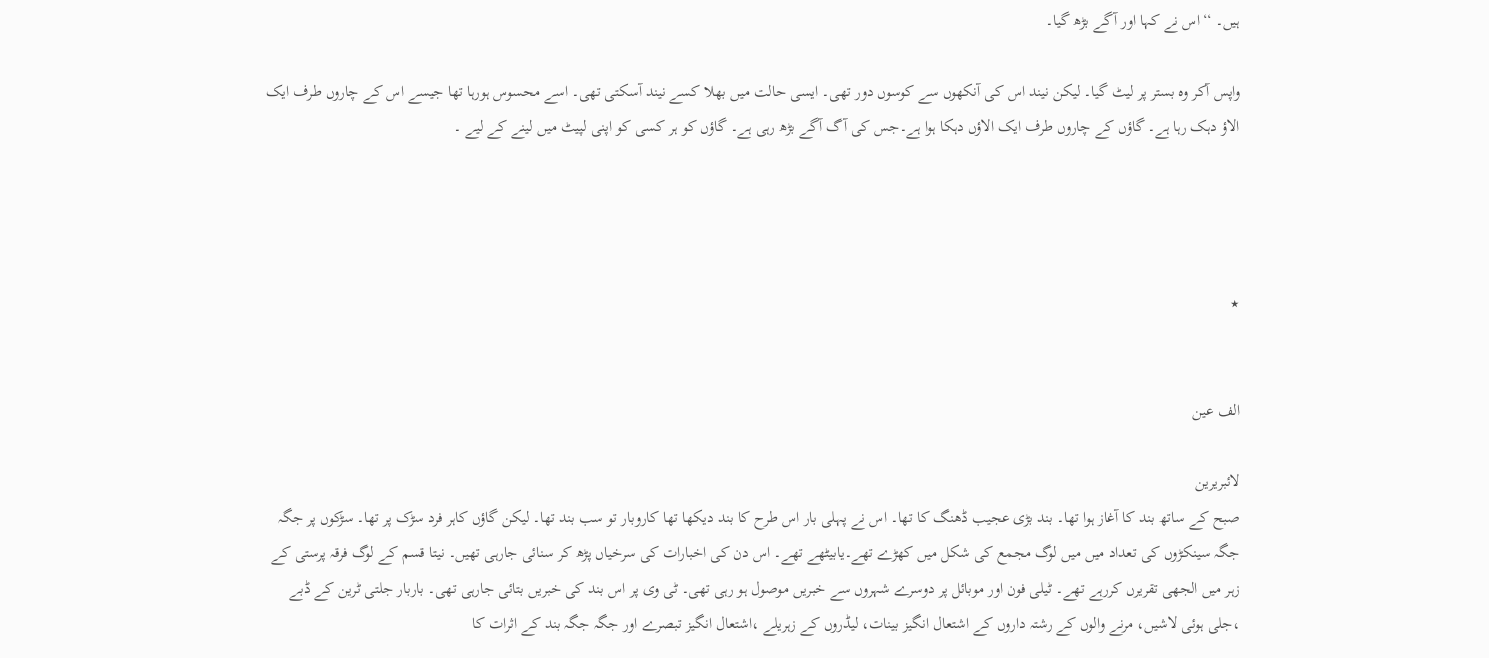ہیں۔ ‘‘اس نے کہا اور آگے بڑھ گیا۔

واپس آکر وہ بستر پر لیٹ گیا۔ لیکن نیند اس کی آنکھوں سے کوسوں دور تھی۔ ایسی حالت میں بھلا کسے نیند آسکتی تھی۔ اسے محسوس ہورہا تھا جیسے اس کے چاروں طرف ایک الاؤ دہک رہا ہے۔ گاؤں کے چاروں طرف ایک الاؤں دہکا ہوا ہے۔جس کی آگ آگے بڑھ رہی ہے۔ گاؤں کو ہر کسی کو اپنی لپیٹ میں لینے کے لیے ۔




٭


الف عین

لائبریرین
صبح کے ساتھ بند کا آغاز ہوا تھا۔ بند بڑی عجیب ڈھنگ کا تھا۔ اس نے پہلی بار اس طرح کا بند دیکھا تھا کاروبار تو سب بند تھا۔ لیکن گاؤں کاہر فرد سڑک پر تھا۔ سڑکوں پر جگہ جگہ سینکڑوں کی تعداد میں میں لوگ مجمع کی شکل میں کھڑے تھے۔یابیٹھے تھے۔ اس دن کی اخبارات کی سرخیاں پڑھ کر سنائی جارہی تھیں۔ نیتا قسم کے لوگ فرقہ پرستی کے زہر میں الجھی تقریرں کررہے تھے۔ ٹیلی فون اور موبائل پر دوسرے شہروں سے خبریں موصول ہو رہی تھی۔ ٹی وی پر اس بند کی خبریں بتائی جارہی تھی۔ باربار جلتی ٹرین کے ڈبے ،جلی ہوئی لاشیں، مرنے والوں کے رشتہ داروں کے اشتعال انگیز بینات، لیڈروں کے زہریلے ،اشتعال انگیز تبصرے اور جگہ جگہ بند کے اثرات کا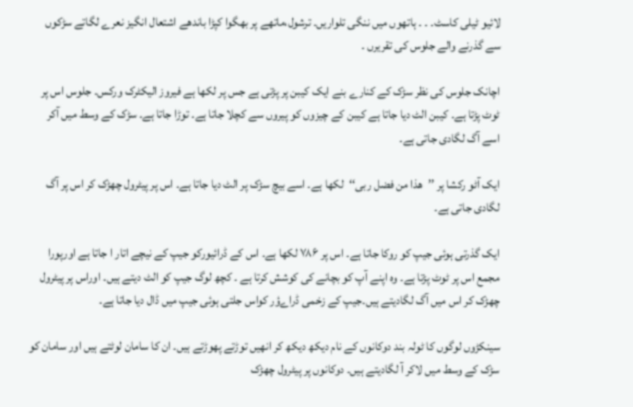لائیو ٹیلی کاسٹ۔ ۔ ۔ ہاتھوں میں ننگی تلواریں۔ ترشول،ماتھے پر بھگوا کپڑا باندھے اشتعال انگیز نعرے لگاتے سڑکوں سے گذرنے والے جلوس کی تقریرں ۔

اچانک جلوس کی نظر سڑک کے کنارے بنے ایک کیبن پر پڑتی ہے جس پر لکھا ہے فیروز الیکٹرک ورکس۔ جلوس اس پر ٹوٹ پڑتا ہے۔ کیبن الٹ دیا جاتا ہے کیبن کے چیزوں کو پیروں سے کچلا جاتا ہے۔ توڑا جاتا ہے۔ سڑک کے وسط میں آکر اسے آگ لگادی جاتی ہے۔

ایک آٹو رکشا پر ’’ھذا من فضل ربی‘‘لکھا ہے۔ اسے بیچ سڑک پر الٹ دیا جاتا ہے۔ اس پر پیٹرول چھڑک کر اس پر آگ لگادی جاتی ہے۔

ایک گذرتی ہوئی جیپ کو روکا جاتا ہے۔ اس پر ۷۸۶ لکھا ہے۔ اس کے ڈرائیورکو جیپ کے نیچے اتار ا جاتا ہے اورپورا مجمع اس پر ٹوٹ پڑتا ہے۔ وہ اپنے آپ کو بچانے کی کوشش کرتا ہے ۔ کچھ لوگ جیپ کو الٹ دیتے ہیں۔ اوراس پر پیٹرول چھڑک کر اس میں آگ لگادیتے ہیں۔جیپ کے زخمی ڈراےؤر کواس جلتی ہوئی جیپ میں ڈال دیا جاتا ہے۔

سینکڑوں لوگوں کا ٹولہ بند دوکانوں کے نام دیکھ دیکھ کر انھیں توڑتے پھوڑتے ہیں۔ ان کا سامان لوٹتے ہیں اور سامان کو سڑک کے وسط میں لاکر آ لگادیتے ہیں۔ دوکانوں پر پیٹرول چھڑک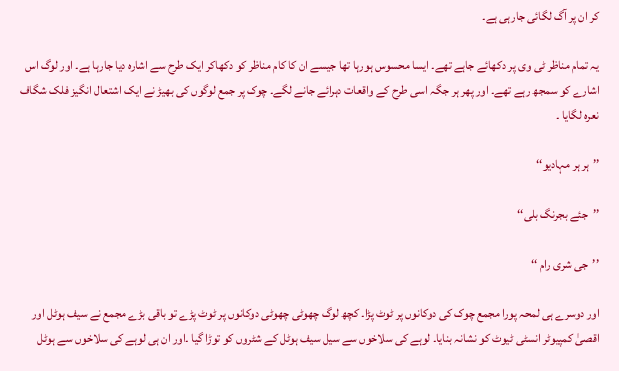کر ان پر آگ لگائی جارہی ہے۔

یہ تمام مناظر ٹی وی پر دکھائے جاہے تھے۔ ایسا محسوس ہورہا تھا جیسے ان کا کام مناظر کو دکھاکر ایک طرح سے اشارہ دیا جارہا ہے۔ اور لوگ اس اشارے کو سمجھ رہے تھے۔ اور پھر ہر جگہ اسی طرح کے واقعات دہرائے جانے لگے۔ چوک پر جمع لوگوں کی بھیڑ نے ایک اشتعال انگیز فلک شگاف نعرہ لگایا ۔

’’ہر ہر مہادیو‘‘

’’جئے بجرنگ بلی‘‘

’’جی شری رام ‘‘

اور دوسرے ہی لمحہ پورا مجمع چوک کی دوکانوں پر ٹوٹ پڑا۔ کچھ لوگ چھوٹی چھوٹی دوکانوں پر ٹوٹ پڑے تو باقی بڑے مجمع نے سیف ہوٹل اور اقصیٰ کمپیوٹر انسٹی ٹیوٹ کو نشانہ بنایا۔ لوہے کی سلاخوں سے سیل سیف ہوٹل کے شٹروں کو توڑا گیا ۔اور ان ہی لوہے کی سلاخوں سے ہوٹل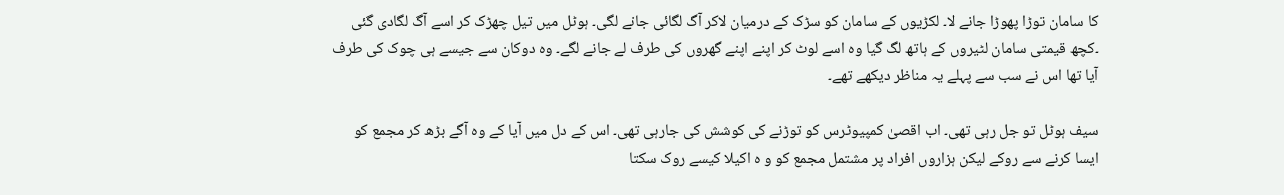کا سامان توڑا پھوڑا جانے لا۔ لکڑیوں کے سامان کو سڑک کے درمیان لاکر آگ لگائی جانے لگی۔ ہوٹل میں تیل چھڑک کر اسے آگ لگادی گئی ۔کچھ قیمتی سامان لٹیروں کے ہاتھ لگ گیا وہ اسے لوٹ کر اپنے اپنے گھروں کی طرف لے جانے لگے۔ وہ دوکان سے جیسے ہی چوک کی طرف آیا تھا اس نے سب سے پہلے یہ مناظر دیکھے تھے۔

سیف ہوٹل تو جل رہی تھی۔ اب اقصیٰ کمپیوٹرس کو توڑنے کی کوشش کی جارہی تھی۔ اس کے دل میں آیا کے وہ آگے بڑھ کر مجمع کو ایسا کرنے سے روکے لیکن ہزاروں افراد پر مشتمل مجمع کو و ہ اکیلا کیسے روک سکتا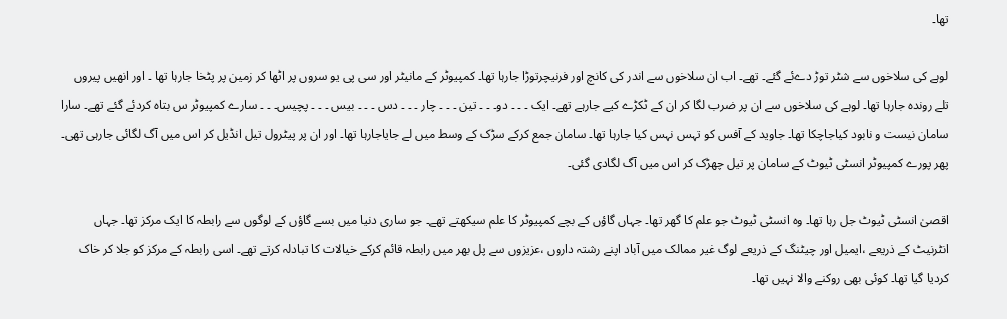تھا۔

لوہے کی سلاخوں سے شٹر توڑ دےئے گئے۔ تھے۔ اب ان سلاخوں سے اندر کی کانچ اور فرنیچرتوڑا جارہا تھا۔ کمپیوٹر کے مانیٹر اور سی پی یو سروں پر اٹھا کر زمین پر پٹخا جارہا تھا ۔ اور انھیں پیروں تلے روندہ جارہا تھا۔ لوہے کی سلاخوں سے ان پر ضرب لگا کر ان کے ٹکڑے کیے جارہے تھے۔ ایک ۔ ۔ ۔ دو۔ ۔ ۔ تین ۔ ۔ ۔ چار ۔ ۔ ۔ دس ۔ ۔ ۔ بیس ۔ ۔ ۔ پچیس۔ ۔ ۔ سارے کمپیوٹر س بتاہ کردئے گئے تھے۔ سارا سامان نیست و نابود کیاجاچکا تھا۔ جاوید کے آفس کو تہس نہس کیا جارہا تھا۔ سامان جمع کرکے سڑک کے وسط میں لے جایاجارہا تھا۔ اور ان پر پیٹرول تیل انڈیل کر اس میں آگ لگائی جارہی تھی۔ پھر پورے کمپیوٹر انسٹی ٹیوٹ کے سامان پر تیل چھڑک کر اس میں آگ لگادی گئی۔

اقصیٰ انسٹی ٹیوٹ جل رہا تھا۔ وہ انسٹی ٹیوٹ جو علم کا گھر تھا۔ جہاں گاؤں کے بچے کمپیوٹر کا علم سیکھتے تھے۔ جو ساری دنیا میں بسے گاؤں کے لوگوں سے رابطہ کا ایک مرکز تھا۔ جہاں انٹرنیٹ کے ذریعے ،ایمیل اور چیٹنگ کے ذریعے لوگ غیر ممالک میں آباد اپنے رشتہ داروں ،عزیزوں سے پل بھر میں رابطہ قائم کرکے خیالات کا تبادلہ کرتے تھے۔ اسی رابطہ کے مرکز کو جلا کر خاک کردیا گیا تھا۔ کوئی بھی روکنے والا نہیں تھا۔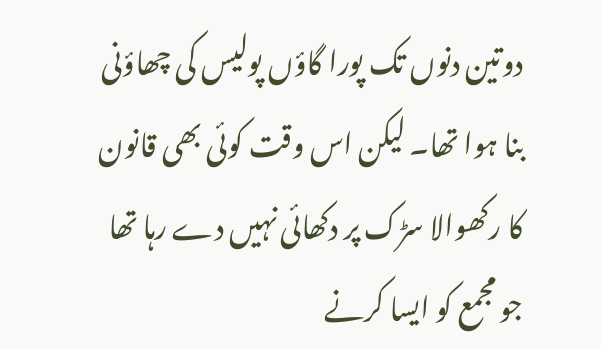دوتین دنوں تک پورا گاؤں پولیس کی چھاؤنی بنا ہوا تھا۔ لیکن اس وقت کوئی بھی قانون کا رکھوالا سڑک پر دکھائی نہیں دے رہا تھا جو مجمع کو ایسا کرنے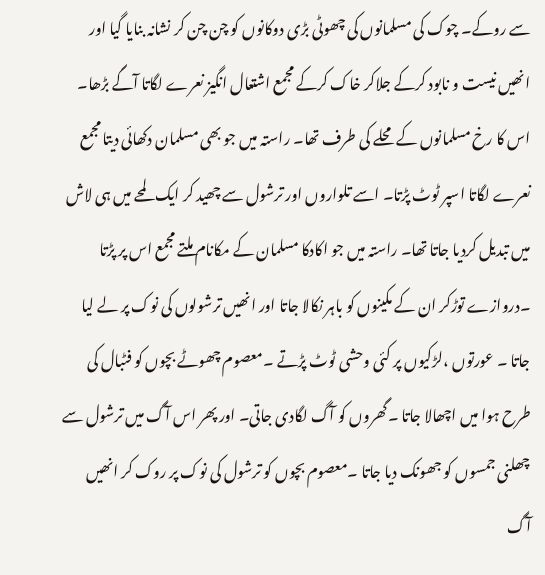سے روکے۔ چوک کی مسلمانوں کی چھوٹی بڑی دوکانوں کو چن چن کر نشانہ بنایا گیا اور انھیں نیست و نابود کرکے جلاکر خاک کرکے مجمع اشتعال انگیز نعرے لگاتا آگے بڑھا۔ اس کا رخ مسلمانوں کے محلے کی طرف تھا۔ راستہ میں جو بھی مسلمان دکھائی دیتا مجمع نعرے لگاتا اسپر ٹوٹ پڑتا۔ اسے تلواروں اور ترشول سے چھید کر ایک لمحے میں ہی لاش میں تبدیل کردیا جاتا تھا۔ راستہ میں جو اکادکا مسلمان کے مکانام ملتے مجمع اس پر پڑتا ۔دروازے توڑکر ان کے مکینوں کو باہر نکالا جاتا اور انھیں ترشولوں کی نوک پر لے لیا جاتا ۔ عورتوں ،لڑکیوں پر کئی وحشی ٹوٹ پڑتے ۔معصوم چھوٹے بچوں کو فٹبال کی طرح ہوا میں اچھالا جاتا ۔گھروں کو آگ لگادی جاتی۔ اور پھر اس آگ میں ترشول سے چھلنی جمسوں کو جھونک دیا جاتا ۔معصوم بچوں کو ترشول کی نوک پر روک کر انھیں آگ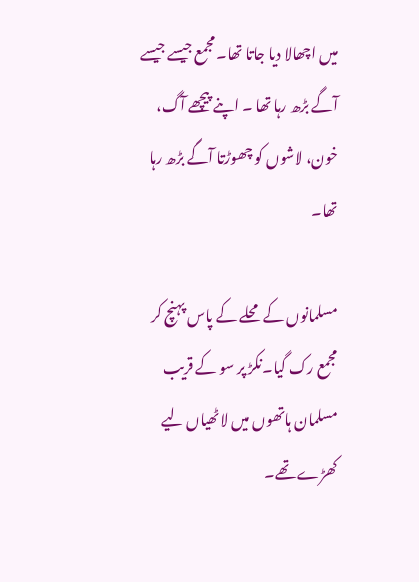میں اچھالا دیا جاتا تھا۔ مجمع جیسے جیسے آگے بڑھ رہا تھا ۔ اپنے پیچھے آگ، خون، لاشوں کو چھوڑتا آگے بڑھ رہا تھا۔

مسلمانوں کے محلے کے پاس پہنچ کر مجمع رک گیا۔نکڑ پر سو کے قریب مسلمان ہاتھوں میں لاٹھیاں لیے کھڑے تھے۔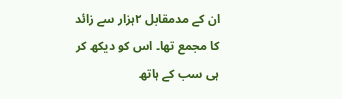ان کے مدمقابل ۲ہزار سے زائد کا مجمع تھا۔ اس کو دیکھ کر ہی سب کے ہاتھ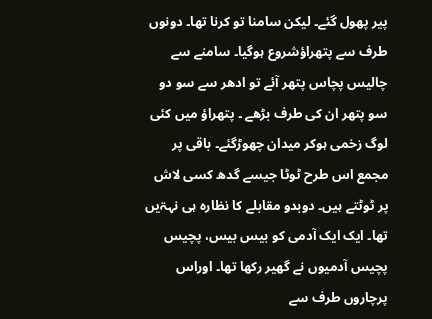پیر پھول گئے۔ لیکن سامنا تو کرنا تھا۔ دونوں طرف سے پتھراؤشروع ہوگیا۔ سامنے سے چالیس پچاس پتھر آئے تو ادھر سے سو دو سو پتھر ان کی طرف بڑھے ۔ پتھراؤ میں کئی لوگ زخمی ہوکر میدان چھوڑگئے۔ باقی پر مجمع اس طرح ٹوٹا جیسے گدھ کسی لاش پر ٹوٹتے ہیں۔ دوبدو مقابلے کا نظارہ ہی نہۃیں تھا۔ ایک ایک آدمی کو بیس بیس، پچیس پچیس آدمیوں نے گھیر رکھا تھا۔ اوراس پرچاروں طرف سے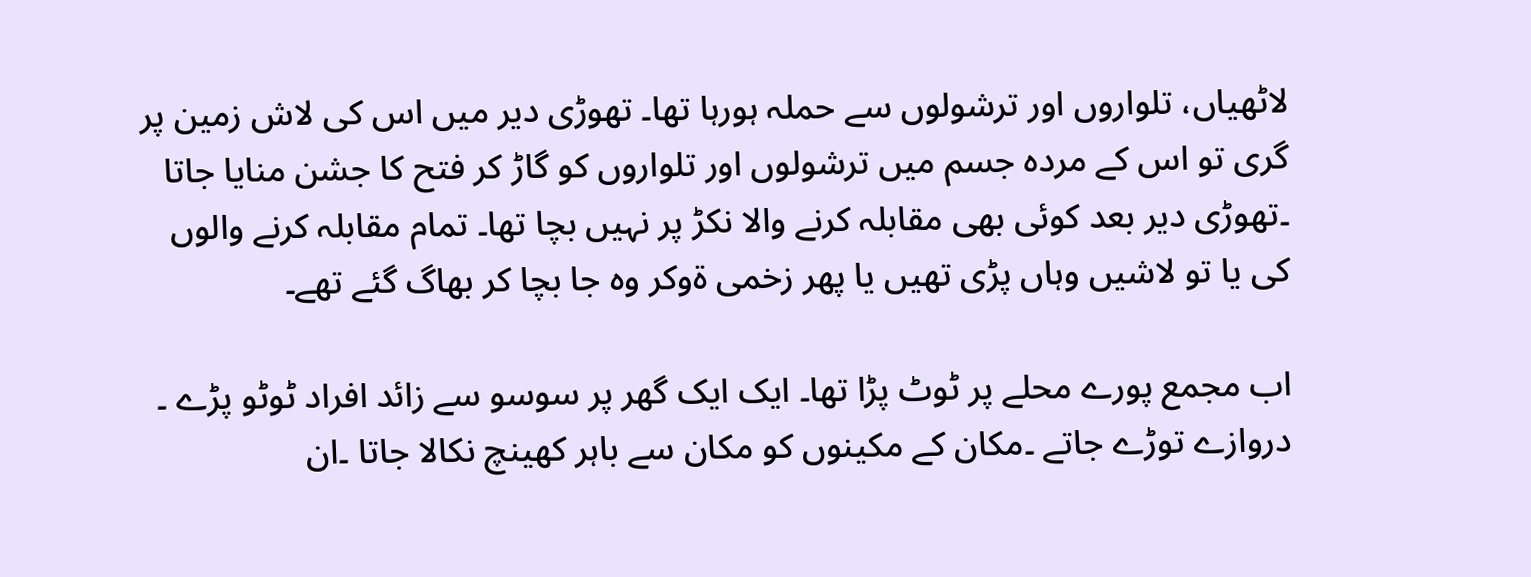لاٹھیاں، تلواروں اور ترشولوں سے حملہ ہورہا تھا۔ تھوڑی دیر میں اس کی لاش زمین پر گری تو اس کے مردہ جسم میں ترشولوں اور تلواروں کو گاڑ کر فتح کا جشن منایا جاتا ۔تھوڑی دیر بعد کوئی بھی مقابلہ کرنے والا نکڑ پر نہیں بچا تھا۔ تمام مقابلہ کرنے والوں کی یا تو لاشیں وہاں پڑی تھیں یا پھر زخمی ۃوکر وہ جا بچا کر بھاگ گئے تھے۔

اب مجمع پورے محلے پر ٹوٹ پڑا تھا۔ ایک ایک گھر پر سوسو سے زائد افراد ٹوٹو پڑے ۔ دروازے توڑے جاتے ۔مکان کے مکینوں کو مکان سے باہر کھینچ نکالا جاتا ۔ان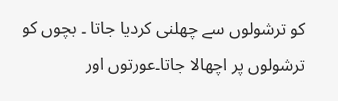کو ترشولوں سے چھلنی کردیا جاتا ۔ بچوں کو ترشولوں پر اچھالا جاتا۔عورتوں اور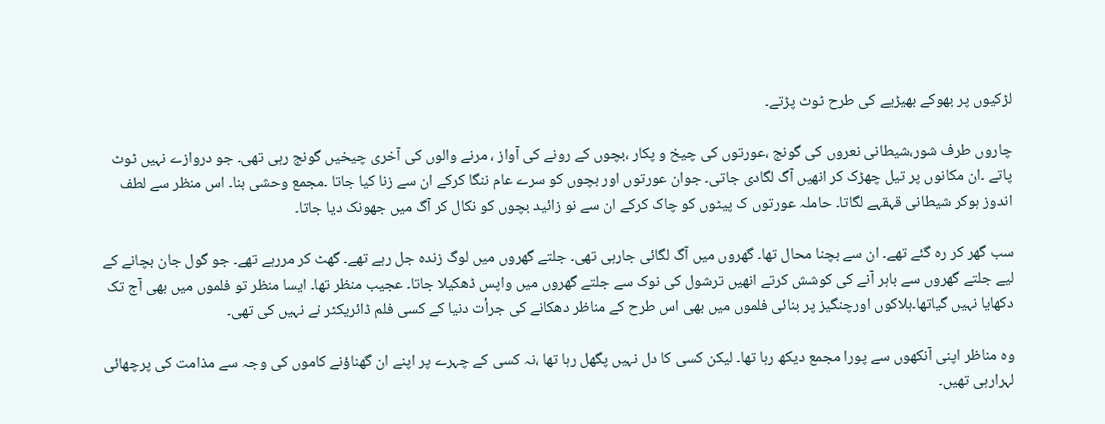لڑکیوں پر بھوکے بھیڑیے کی طرح ٹوٹ پڑتے۔

چاروں طرف شور،شیطانی نعروں کی گونج ،عورتوں کی چیخ و پکار ،بچوں کے رونے کی آواز ، مرنے والوں کی آخری چیخیں گونج رہی تھی۔ جو دروازے نہیں ٹوٹ پاتے ۔ان مکانوں پر تیل چھڑک کر انھیں آگ لگادی جاتی۔ جوان عورتوں اور بچوں کو سرے عام ننگا کرکے ان سے زنا کیا جاتا ۔مجمع وحشی بنا۔ اس منظر سے لطف اندوز ہوکر شیطانی قہقہے لگاتا۔ حاملہ عورتوں ک پیٹوں کو چاک کرکے ان سے نو زائید بچوں کو نکال کر آگ میں جھونک دیا جاتا۔

سب گھر کر رہ گئے تھے۔ ان سے بچنا محال تھا۔ گھروں میں آگ لگائی جارہی تھی۔ جلتے گھروں میں لوگ زندہ جل رہے تھے۔ گھٹ کر مررہے تھے۔ جو گول جان بچانے کے لیے جلتے گھروں سے باہر آنے کی کوشش کرتے انھیں ترشول کی نوک سے جلتے گھروں میں واپس ڈھکیلا جاتا۔ عجیب منظر تھا۔ ایسا منظر تو فلموں میں بھی آج تک دکھایا نہیں گیاتھا۔ہلاکوں اورچنگیز پر بنائی فلموں میں بھی اس طرح کے مناظر دھکانے کی جرأت دنیا کے کسی فلم ڈائریکٹر نے نہیں کی تھی۔

وہ مناظر اپنی آنکھوں سے پورا مجمع دیکھ رہا تھا۔ لیکن کسی کا دل نہیں پگھل رہا تھا ،نہ کسی کے چہرے پر اپنے ان گھناؤنے کاموں کی وجہ سے مذامت کی پرچھائی لہرارہی تھیں۔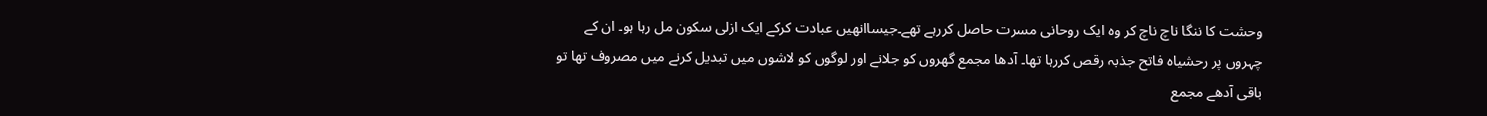وحشت کا ننگا ناچ ناچ کر وہ ایک روحانی مسرت حاصل کررہے تھے۔جیساانھیں عبادت کرکے ایک ازلی سکون مل رہا ہو۔ ان کے چہروں پر رحشیاہ فاتح جذبہ رقص کررہا تھا۔ آدھا مجمع گھروں کو جلانے اور لوگوں کو لاشوں میں تبدیل کرنے میں مصروف تھا تو باقی آدھے مجمع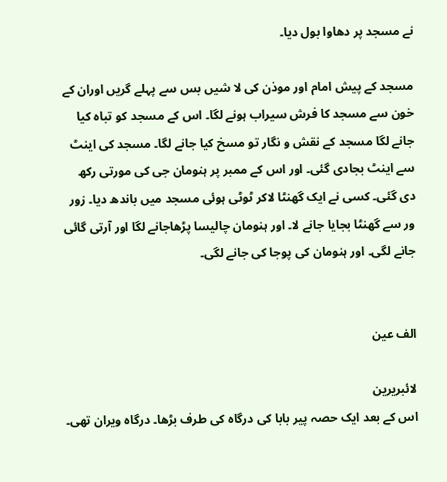نے مسجد پر دھاوا بول دیا۔

مسجد کے پیش امام اور موذن کی لا شیں بس سے پہلے گریں اوران کے خون سے مسجد کا فرش سیراب ہونے لگا۔ اس کے مسجد کو تباہ کیا جانے لگا مسجد کے نقش و نگار تو مسخ کیا جانے لگا۔ مسجد کی اینٹ سے اینٹ بجادی گئی۔ اور اس کے ممبر پر ہنومان جی کی مورتی رکھ دی گئی۔ کسی نے ایک گھنٹا لاکر ٹوٹی ہوئی مسجد میں باندھ دیا۔ زور ور سے گھنٹا بجایا جانے لا۔ اور ہنومان چالیسا پڑھاجانے لگا اور آرتی گائی جانے لگی۔ اور ہنومان کی پوجا کی جانے لگی۔


الف عین

لائبریرین
اس کے بعد ایک حصہ پیر بابا کی درگاہ کی طرف بڑھا۔ درگاہ ویران تھی۔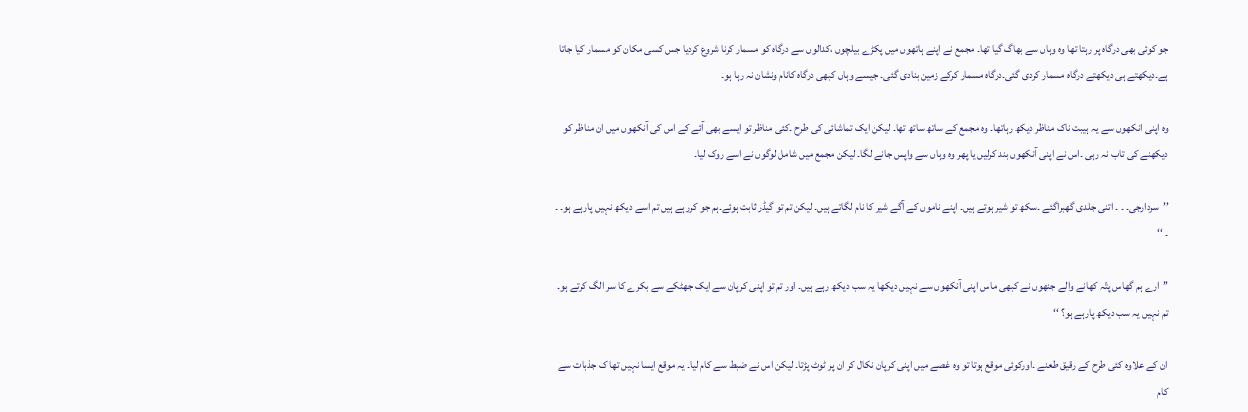جو کوئی بھی درگاہ پر رہتا تھا وہ وہاں سے بھاگ گیا تھا۔ مجمع نے اپنے ہاتھوں میں پکڑے بیلچوں ،کدالوں سے درگاہ کو مسمار کرنا شروع کردیا جس کسی مکان کو مسمار کیا جاتا ہے۔دیکھتے ہی دیکھتے درگاہ مسمار کردی گئی۔درگاہ مسمار کرکے زمین بنادی گئی۔ جیسے وہاں کبھی درگاہ کانام ونشان نہ رہا ہو۔

وہ اپنی انکھوں سے یہ ہیبت ناک مناظر دیکھ رہاتھا۔ وہ مجمع کے ساتھ ساتھ تھا۔ لیکن ایک تماشائی کی طرح ۔کئی مناظر تو ایسے بھی آئے کے اس کی آنکھوں میں ان مناظر کو دیکھنے کی تاب نہ رہی ۔اس نے اپنی آنکھوں بند کرلیں یا پھر وہ وہاں سے واپس جانے لگا۔ لیکن مجمع میں شامل لوگوں نے اسے روک لیا۔

’’سردارجی۔ ۔ ۔ اتنی جلدی گھبراگئے ۔سکھ تو شیر ہوتے ہیں۔ اپنے ناموں کے آگے شیر کا نام لگاتے ہیں۔ لیکن تم تو گیڈر ثابت ہوئے۔ہم جو کررہے ہیں تم اسے دیکھ نہیں پارہے ہو۔ ۔ ۔ ‘‘

’’ارے ہم گھاس پتّہ کھانے والے جنھوں نے کبھی ماس اپنی آنکھوں سے نہیں دیکھا یہ سب دیکھ رہے ہیں۔ اور تم تو اپنی کرپان سے ایک جھٹکے سے بکرے کا سر الگ کرتے ہو۔ تم نہیں یہ سب دیکھ پارہے ہو؟ ‘‘

ان کے علاوہ کئی طرح کے رقیق طعنے ۔اورکوئی موقع ہوتا تو وہ غصے میں اپنی کرپان نکال کر ان پر ٹوٹ پڑتا۔ لیکن اس نے ضبط سے کام لیا۔ یہ موقع ایسا نہیں تھا ک جذبات سے کام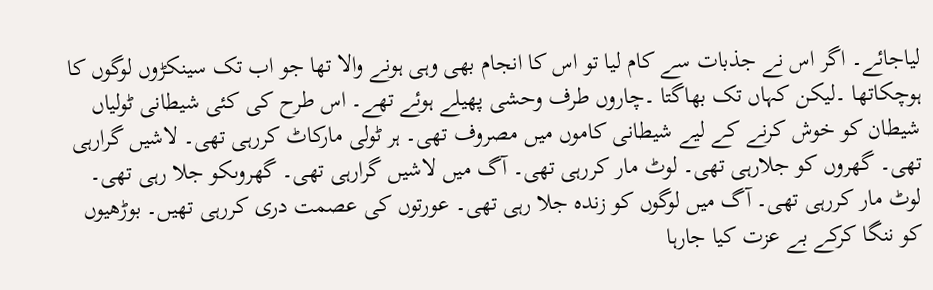لیاجائے۔ اگر اس نے جذبات سے کام لیا تو اس کا انجام بھی وہی ہونے والا تھا جو اب تک سینکڑوں لوگوں کا ہوچکاتھا ۔لیکن کہاں تک بھاگتا ۔چاروں طرف وحشی پھیلے ہوئے تھے۔ اس طرح کی کئی شیطانی ٹولیاں شیطان کو خوش کرنے کے لیے شیطانی کاموں میں مصروف تھی۔ ہر ٹولی مارکاٹ کررہی تھی۔ لاشیں گرارہی تھی۔ گھروں کو جلارہی تھی۔ لوٹ مار کررہی تھی۔ آگ میں لاشیں گرارہی تھی۔ گھروںکو جلا رہی تھی۔ لوٹ مار کررہی تھی۔ آگ میں لوگوں کو زندہ جلا رہی تھی۔ عورتوں کی عصمت دری کررہی تھیں۔ بوڑھیوں کو ننگا کرکے بے عزت کیا جارہا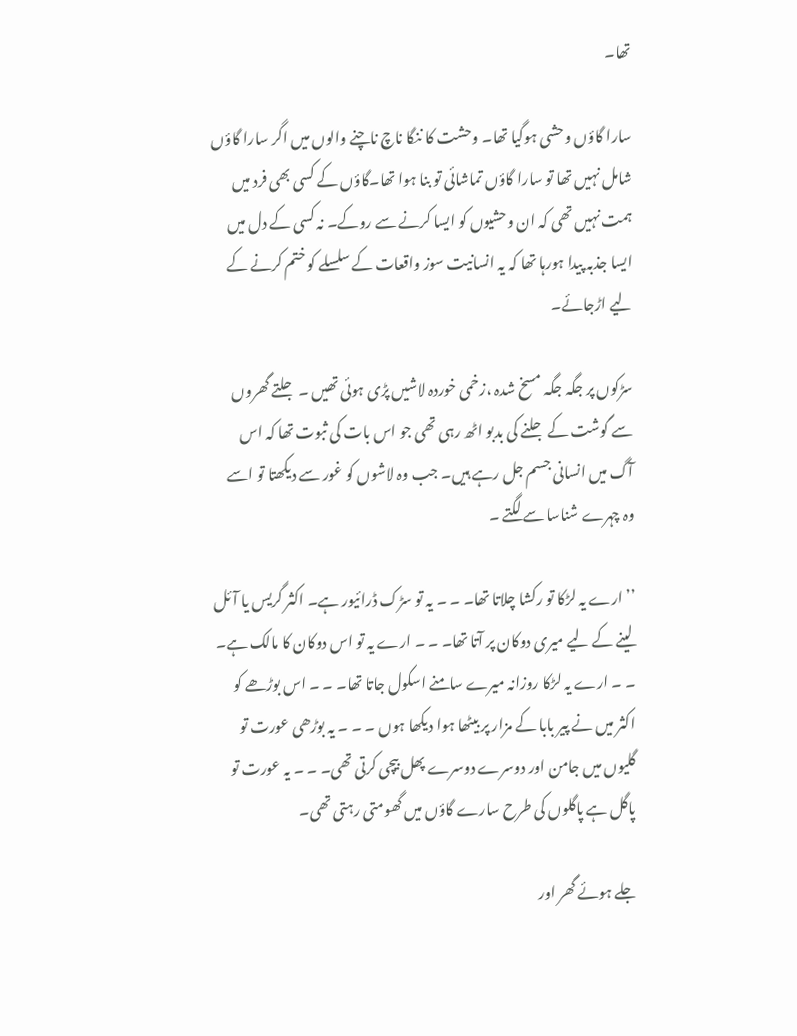تھا۔

سارا گاؤں وحشی ہوگیا تھا۔ وحشت کا ننگا ناچ ناچنے والوں میں اگر سارا گاؤں شامل نہیں تھا تو سارا گاؤں تماشائی تو بنا ہوا تھا۔گاؤں کے کسی بھی فرد میں ہمت نہیں تھی کہ ان وحشیوں کو ایسا کرنے سے روکے۔ نہ کسی کے دل میں ایسا جذبہ پیدا ہورہا تھا کہ یہ انسانیت سوز واقعات کے سلسلے کو ختم کرنے کے لیے اڑجائے۔

سڑکوں پر جگہ جگہ مسخ شدہ ،زخمی خوردہ لاشیں پڑی ہوئی تھیں ۔ جلتے گھروں سے گوشت کے جلنے کی بدبو اٹھ رہی تھی جو اس بات کی ثبوت تھا کہ اس آگ میں انسانی جسم جل رہے ہیں۔ جب وہ لاشوں کو غور سے دیکھتا تو اسے وہ چہرے شناسا سے لگتے ۔

’’ارے یہ لڑکا تو رکشا چلاتا تھا۔ ۔ ۔ یہ تو سڑک ڈرائیور ہے۔ اکثر گریس یا آئل لینے کے لیے میری دوکان پر آتا تھا۔ ۔ ۔ ارے یہ تو اس دوکان کا مالک ہے۔ ۔ ۔ ارے یہ لڑکا روزانہ میرے سامنے اسکول جاتا تھا۔ ۔ ۔ اس بوڑھے کو اکثر میں نے پیر بابا کے مزار پر بیٹھا ہوا دیکھا ہوں ۔ ۔ ۔ یہ بوڑھی عورت تو گلیوں میں جامن اور دوسرے دوسرے پھل بیچی کرتی تھی۔ ۔ ۔ یہ عورت تو پاگل ہے پاگلوں کی طرح سارے گاؤں میں گھومتی رہتی تھی۔

جلے ہوئے گھر اور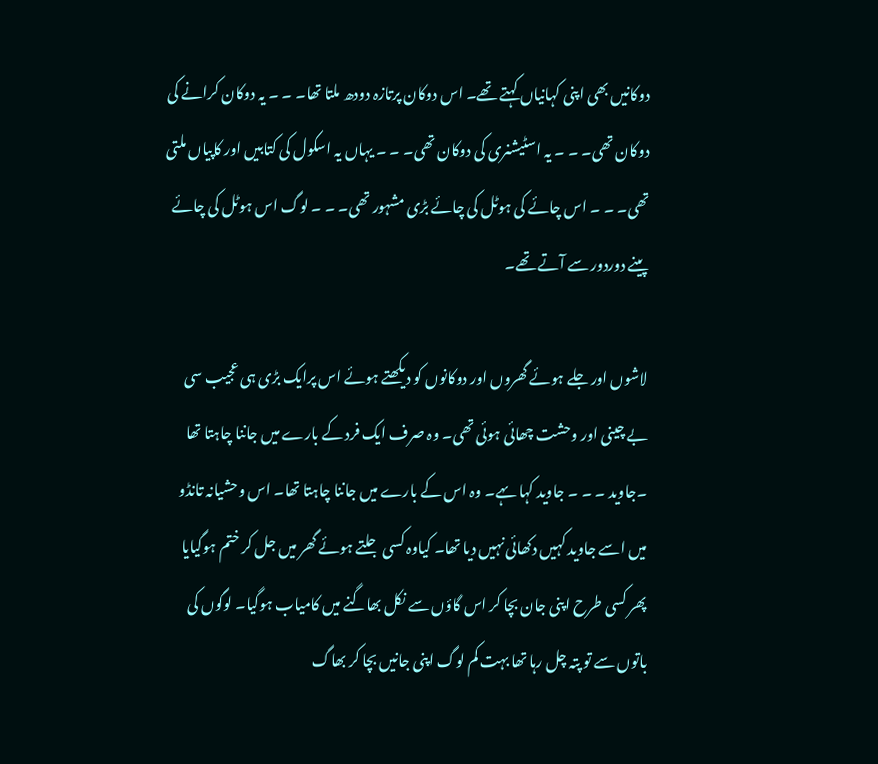دوکانیں بھی اپنی کہانیاں کہتے تھے۔ اس دوکان پرتازہ دودھ ملتا تھا۔ ۔ ۔ یہ دوکان کرانے کی دوکان تھی۔ ۔ ۔ یہ اسٹیشنری کی دوکان تھی۔ ۔ ۔ یہاں یہ اسکول کی کتابیں اور کاپیاں ملتی تھی۔ ۔ ۔ اس چائے کی ہوٹل کی چائے بڑی مشہور تھی۔ ۔ ۔ لوگ اس ہوٹل کی چائے پینے دوردور سے آتے تھے۔

لاشوں اور جلے ہوئے گھروں اور دوکانوں کو دیکھتے ہوئے اس پرایک بڑی ہی عجیب سی بے چینی اور وحشت چھائی ہوئی تھی۔ وہ صرف ایک فرد کے بارے میں جاننا چاہتا تھا ۔جاوید ۔ ۔ ۔ جاوید کہا ںہے۔ وہ اس کے بارے میں جاننا چاہتا تھا۔ اس وحشیانہ تانڈو میں اسے جاوید کہیں دکھائی نہیں دیا تھا۔ کیاوہ کسی جلتے ہوئے گھر میں جل کر ختم ہوگیایا پھر کسی طرح اپنی جان بچا کر اس گاؤں سے نکل بھاگنے میں کامیاب ہوگیا۔ لوگوں کی باتوں سے تو پتہ چل رہا تھا بہت کم لوگ اپنی جانیں بچا کر بھاگ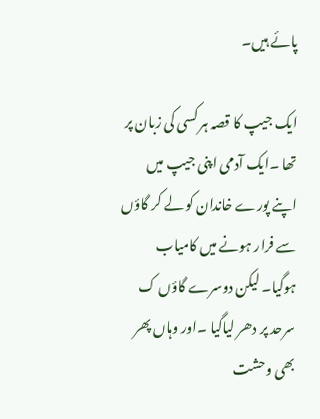پائے ہیں۔

ایک جیپ کا قصہ ہر کسی کی زبان پر تھا ۔ایک آدمی اپنی جیپ میں اپنے پورے خاندان کو لے کر گاؤں سے فرار ہونے میں کامیاب ہوگیا۔ لیکن دوسرے گاؤں ک سرحد پر دھر لیاگیا ۔اور وہاں پھر بھی وحشت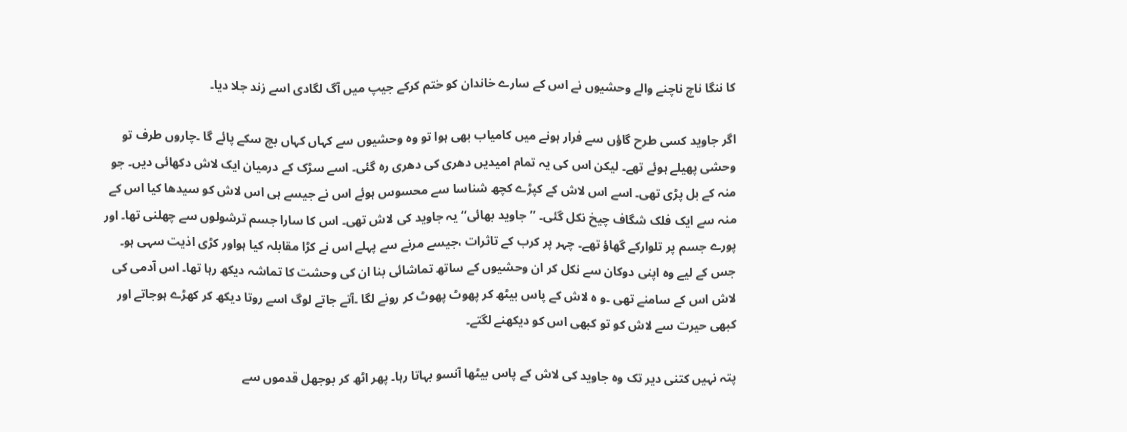کا ننگا ناچ ناچنے والے وحشیوں نے اس کے سارے خاندان کو ختم کرکے جیپ میں آگ لگادی اسے زند جلا دیا۔

اگر جاوید کسی طرح گاؤں سے فرار ہونے میں کامیاب بھی ہوا تو وہ وحشیوں سے کہاں کہاں بچ سکے پائے گا ۔چاروں طرف تو وحشی پھیلے ہوئے تھے۔ لیکن اس کی یہ تمام امیدیں دھری کی دھری رہ گئی۔ اسے سڑک کے درمیان ایک لاش دکھائی دیں۔ جو منہ کے بل پڑی تھی۔ اسے اس لاش کے کپڑے کچھ شناسا سے محسوس ہوئے اس نے جیسے ہی اس لاش کو سیدھا کیا اس کے منہ سے ایک فلک شگاف چیخ نکل گئی۔ ’’جاوید بھائی‘‘ یہ جاوید کی لاش تھی۔ اس کا سارا جسم ترشولوں سے چھلنی تھا۔ اور پورے جسم پر تلوارکے گھاؤ تھے۔ چہر پر کرب کے تاثرات ،جیسے مرنے سے پہلے اس نے کڑا مقابلہ کیا ہواور کڑی اذیت سہی ہو۔ جس کے لیے وہ اپنی دوکان سے نکل کر ان وحشیوں کے ساتھ تماشائی بنا ان کی وحشت کا تماشہ دیکھ رہا تھا۔ اس آدمی کی لاش اس کے سامنے تھی ۔و ہ لاش کے پاس بیٹھ کر پھوٹ پھوٹ کر رونے لگا ۔آتے جاتے لوگ اسے روتا دیکھ کر کھڑے ہوجاتے اور کبھی حیرت سے لاش کو تو کبھی اس کو دیکھنے لگتے۔

پتہ نہیں کتنی دیر تک وہ جاوید کی لاش کے پاس بیٹھا آنسو بہاتا رہا۔ پھر اٹھ کر بوجھل قدموں سے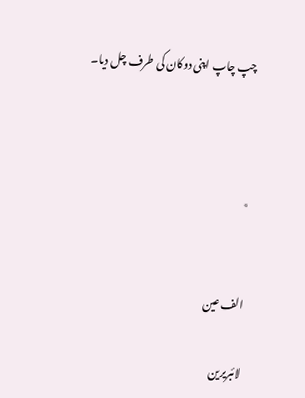چپ چاپ اپنی دوکان کی طرف چل دیا۔



٭


الف عین

لائبریرین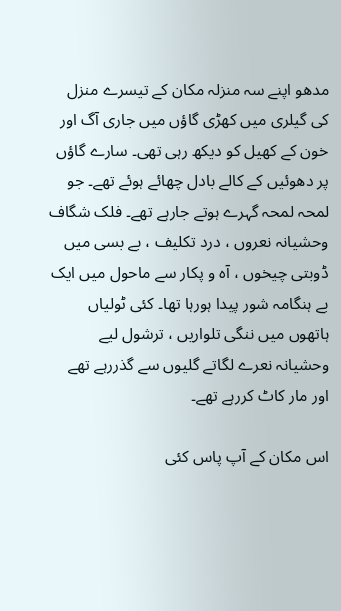مدھو اپنے سہ منزلہ مکان کے تیسرے منزل کی گیلری میں کھڑی گاؤں میں جاری آگ اور خون کے کھیل کو دیکھ رہی تھی۔ سارے گاؤں پر دھوئیں کے کالے بادل چھائے ہوئے تھے۔ جو لمحہ لمحہ گہرے ہوتے جارہے تھے۔ فلک شگاف وحشیانہ نعروں ، درد تکلیف ، بے بسی میں ڈوبتی چیخوں ، آہ و پکار سے ماحول میں ایک بے ہنگامہ شور پیدا ہورہا تھا۔ کئی ٹولیاں ہاتھوں میں ننگی تلواریں ، ترشول لیے وحشیانہ نعرے لگاتے گلیوں سے گذررہے تھے اور مار کاٹ کررہے تھے۔

اس مکان کے آپ پاس کئی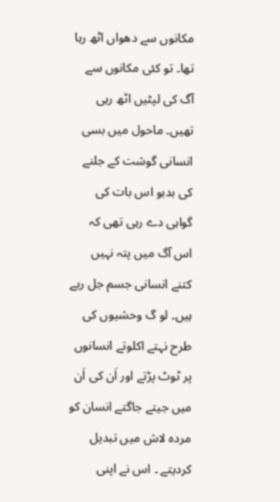مکانوں سے دھواں اٹھ رہا تھا۔ تو کئی مکانوں سے آگ کی لپٹیں اٹھ رہی تھیں۔ ماحول میں بسی انسانی گوشت کے جلنے کی بدبو اس بات کی گواہی دے رہی تھی کہ اس آگ میں پتہ نہیں کتنے انسانی جسم جل رہے ہیں۔ لو گ وحشیوں کی طرح نہتے اکلوتے انسانوں پر ٹوٹ پڑتے اور اَن کی اَن میں جیتے جاگتے انسان کو مردہ لاش میں تبدیل کردیتے ۔ اس نے اپنی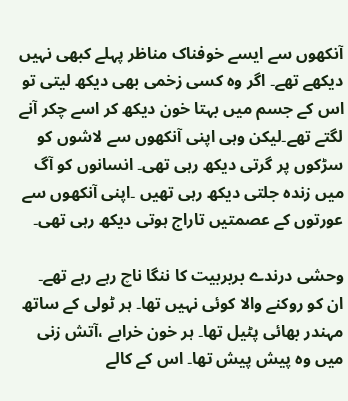آنکھوں سے ایسے خوفناک مناظر پہلے کبھی نہیں دیکھے تھے۔ اگر وہ کسی زخمی بھی دیکھ لیتی تو اس کے جسم میں بہتا خون دیکھ کر اسے چکر آنے لگتے تھے۔لیکن وہی اپنی آنکھوں سے لاشوں کو سڑکوں پر گرتی دیکھ رہی تھی۔ انسانوں کو آگ میں زندہ جلتی دیکھ رہی تھیں ۔اپنی آنکھوں سے عورتوں کے عصمتیں تاراج ہوتی دیکھ رہی تھی۔

وحشی درندے بربربیت کا ننگا ناچ رہے رہے تھے۔ ان کو روکنے والا کوئی نہیں تھا۔ ہر ٹولی کے ساتھ مہندر بھائی پٹیل تھا۔ ہر خون خرابے ،آتش زنی میں وہ پیش پیش تھا۔ اس کے کالے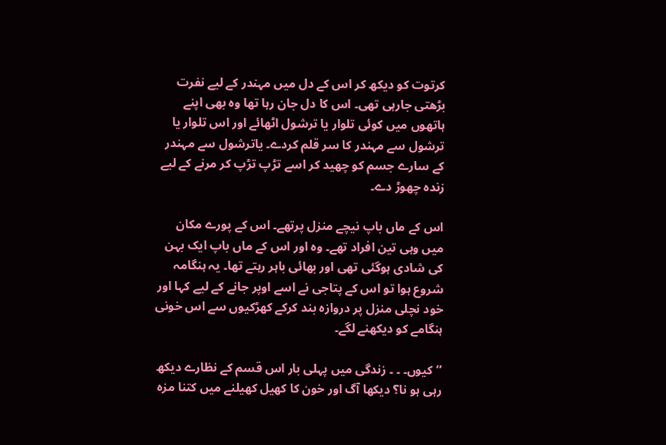کرتوت کو دیکھ کر اس کے دل میں مہندر کے لیے نفرت بڑھتی جارہی تھی۔ اس کا دل جان رہا تھا وہ بھی اپنے ہاتھوں میں کوئی تلوار یا ترشول اٹھائے اور اس تلوار یا ترشول سے مہندر کا سر قلم کردے۔ یاترشول سے مہندر کے سارے جسم کو چھید کر اسے تڑپ تڑپ کر مرنے کے لیے زندہ چھوڑ دے۔

اس کے ماں باپ نیچے منزل پرتھے۔ اس کے پورے مکان میں وہی تین افراد تھے۔ وہ اور اس کے ماں باپ ایک بہن کی شادی ہوگئی تھی اور بھائی باہر رہتے تھا۔ یہ ہنگامہ شروع ہوا تو اس کے پتاجی نے اسے اوپر جانے کے لیے کہا اور خود نچلی منزل پر دروازہ بند کرکے کھڑکیوں سے اس خونی ہنگامے کو دیکھنے لگے۔

’’کیوں۔ ۔ ۔ زندگی میں پہلی بار اس قسم کے نظارے دیکھ رہی ہو نا؟ دیکھا آگ اور خون کا کھیل کھیلنے میں کتنا مزہ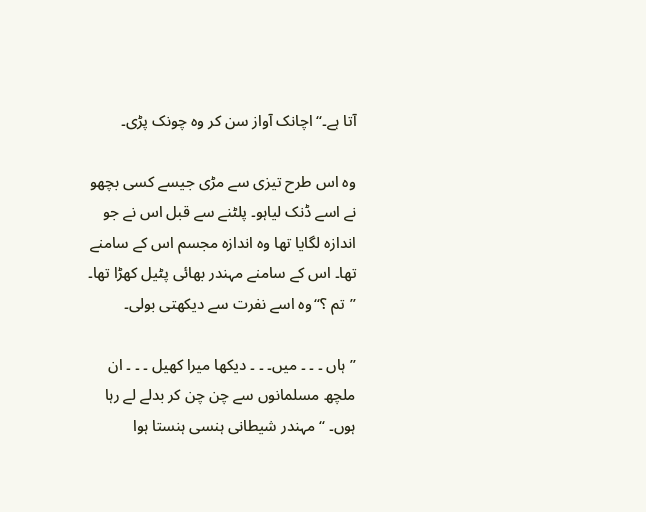آتا ہے۔‘‘ اچانک آواز سن کر وہ چونک پڑی۔

وہ اس طرح تیزی سے مڑی جیسے کسی بچھو نے اسے ڈنک لیاہو۔ پلٹنے سے قبل اس نے جو اندازہ لگایا تھا وہ اندازہ مجسم اس کے سامنے تھا۔ اس کے سامنے مہندر بھائی پٹیل کھڑا تھا۔ ’’تم ؟‘‘وہ اسے نفرت سے دیکھتی بولی۔

’’ہاں ۔ ۔ ۔ میں۔ ۔ ۔ دیکھا میرا کھیل ۔ ۔ ۔ ان ملچھ مسلمانوں سے چن چن کر بدلے لے رہا ہوں۔ ‘‘مہندر شیطانی ہنسی ہنستا ہوا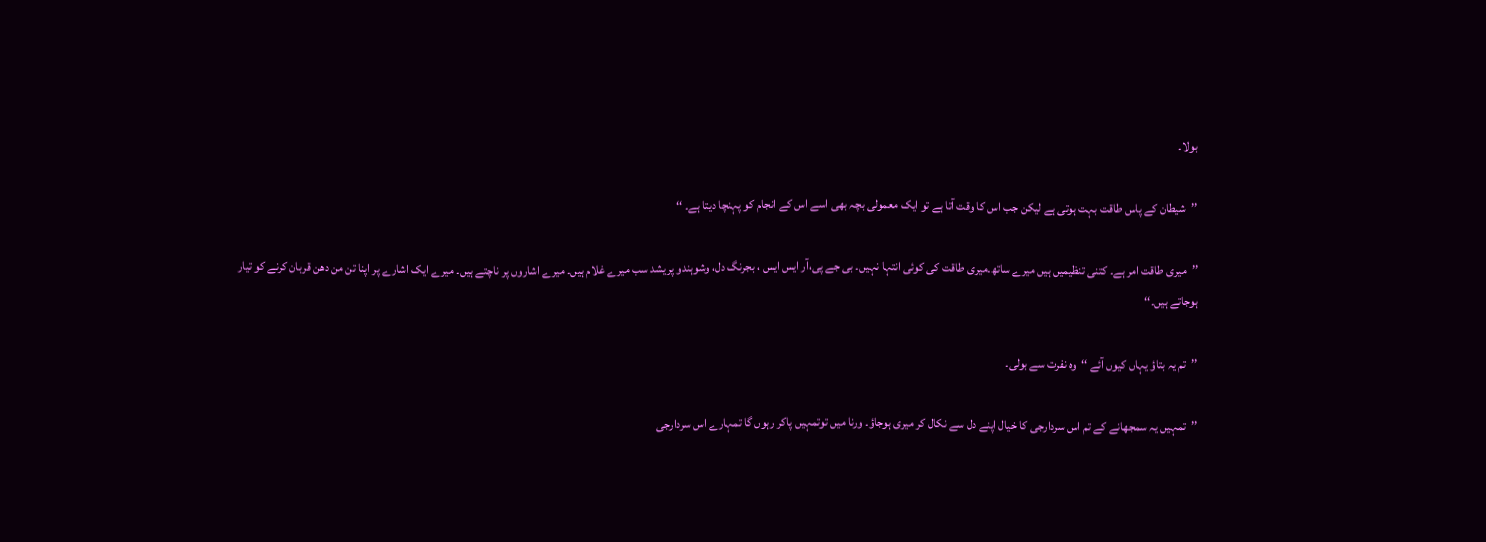بولا۔

’’شیطان کے پاس طاقت بہت ہوتی ہے لیکن جب اس کا وقت آتا ہے تو ایک معمولی بچہ بھی اسے اس کے انجام کو پہنچا دیتا ہے۔ ‘‘

’’میری طاقت امر ہے۔ کتنی تنظیمیں ہیں میرے ساتھ۔میری طاقت کی کوئی انتہا نہیں۔ بی جے پی،آر ایس ایس ، بجرنگ دل، وشوہندو پریشد سب میرے غلام ہیں۔ میرے اشاروں پر ناچتے ہیں۔ میرے ایک اشارے پر اپنا تن من دھن قربان کرنے کو تیار ہوجاتے ہیں۔‘‘

’’تم یہ بتاؤ یہاں کیوں آئے ‘‘وہ نفرت سے بولی۔

’’تمہیں یہ سمجھانے کے تم اس سردارجی کا خیال اپنے دل سے نکال کر میری ہوجاؤ۔ ورنا میں توتمہیں پاکر رہوں گا تمہارے اس سردارجی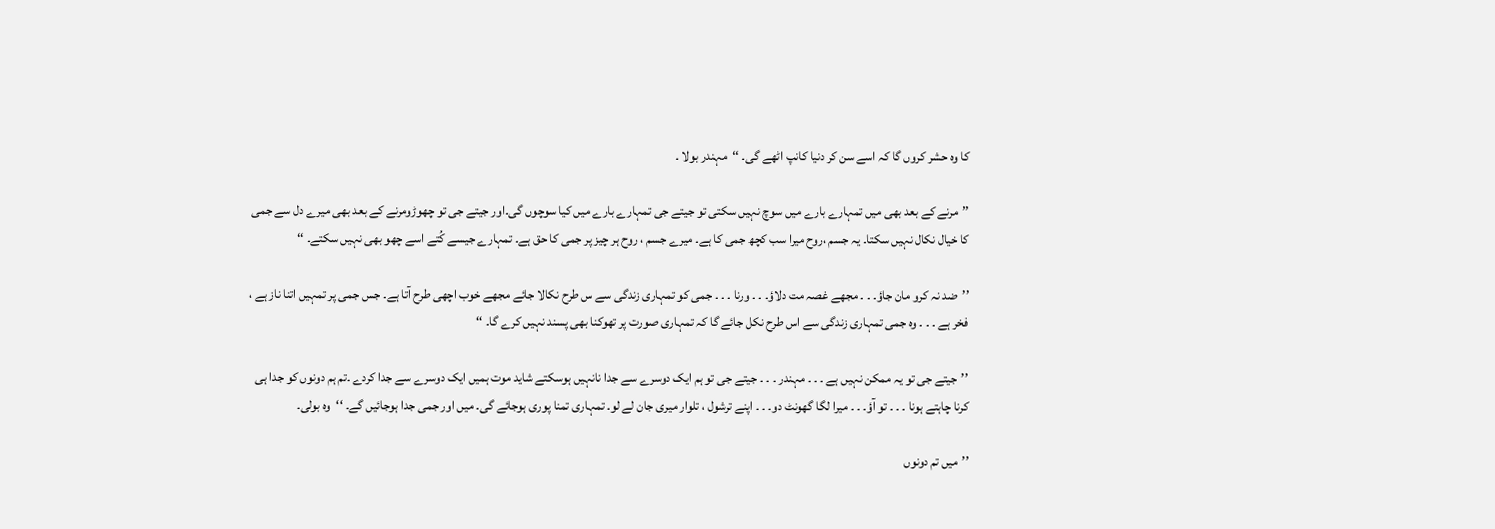کا وہ حشر کروں گا کہ اسے سن کر دنیا کانپ اٹھے گی۔ ‘‘مہندر بولا ۔

’’مرنے کے بعد بھی میں تمہارے بارے میں سوچ نہیں سکتی تو جیتے جی تمہارے بارے میں کیا سوچوں گی۔اور جیتے جی تو چھوڑومرنے کے بعد بھی میرے دل سے جمی کا خیال نکال نہیں سکتا۔ یہ جسم ،روح میرا سب کچھ جمی کا ہے۔ میرے جسم ، روح ہر چیز پر جمی کا حق ہے۔ تمہارے جیسے کُتے اسے چھو بھی نہیں سکتے۔ ‘‘

’’ضد نہ کرو مان جاؤ۔ ۔ ۔ مجھے غصہ مت دلاؤ۔ ۔ ۔ ورنا ۔ ۔ ۔ جمی کو تمہاری زندگی سے س طرح نکالا جائے مجھے خوب اچھی طرح آتا ہے۔ جس جمی پر تمہیں اتنا ناز ہے ، فخر ہے ۔ ۔ ۔ وہ جمی تمہاری زندگی سے اس طرح نکل جائے گا کہ تمہاری صورت پر تھوکنا بھی پسند نہیں کرے گا۔ ‘‘

’’جیتے جی تو یہ ممکن نہیں ہے ۔ ۔ ۔ مہندر ۔ ۔ ۔ جیتے جی تو ہم ایک دوسرے سے جدا نانہیں ہوسکتے شاید موت ہمیں ایک دوسرے سے جدا کردے ۔تم ہم دونوں کو جدا ہی کرنا چاہتے ہونا ۔ ۔ ۔ تو آؤ۔ ۔ ۔ میرا لگا گھونٹ دو۔ ۔ ۔ اپنے ترشول ، تلوار میری جان لے لو۔ تمہاری تمنا پوری ہوجائے گی۔ میں اور جمی جدا ہوجائیں گے۔ ‘‘وہ بولی۔

’’میں تم دونوں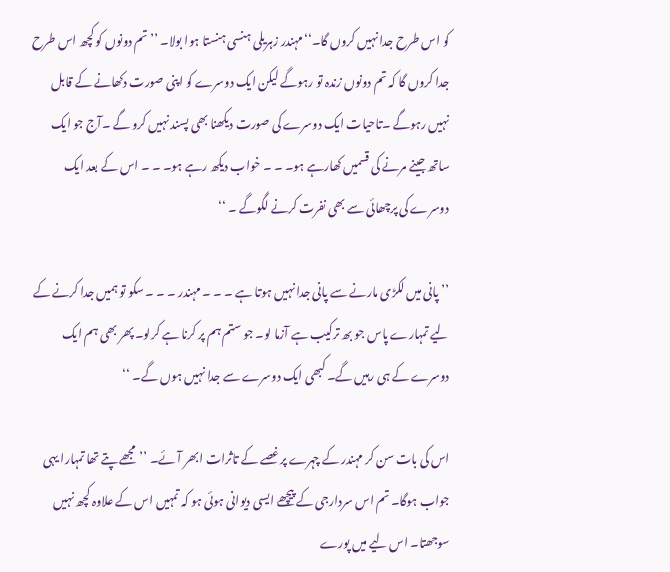کو اس طرح جدا نہیں کروں گا۔‘‘مہندر زہریلی ہنسی ہنستا ہوا بولا۔ ’’تم دونوں کو کچھ اس طرح جدا کروں گا کہ تم دونوں زندہ تو رہوگے لیکن ایک دوسرے کو اپنی صورت دکھانے کے قابل نہیں رہوگے ۔تاحیات ایک دوسرے کی صورت دیکھنا بھی پسند نہیں کرو گے ۔آج جو ایک ساتھ جینے مرنے کی قسمیں کھارہے ہو۔ ۔ ۔ خواب دیکھ رہے ہو۔ ۔ ۔ اس کے بعد ایک دوسرے کی پرچھائی سے بھی نفرت کرنے لگوگے ۔ ‘‘

’’پانی میں لکڑی مارنے سے پانی جدا نہیں ہوتا ہے ۔ ۔ ۔ مہندر ۔ ۔ ۔ سکو تو ہمیں جدا کرنے کے لیے تمہارے پاس جو بھ ترکیب ہے آزما لو۔ جو ستم ہم پر کرنا ہے کرلو۔ پھر بھی ہم ایک دوسرے کے ہی رہیں گے۔ کبھی ایک دوسرے سے جدا نہیں ہوں گے۔ ‘‘

اس کی بات سن کر مہندر کے چہرے پرغصے کے تاثرات ابھر آئے۔ ’’مجھے پتے تھا تمہارا یہی جواب ہوگا۔ تم اس سردارجی کے پیچھے ایسی دیوانی ہوئی ہو کہ تمہیں اس کے علاوہ کچھ نہیں سوجھتا۔ اس لیے میں پورے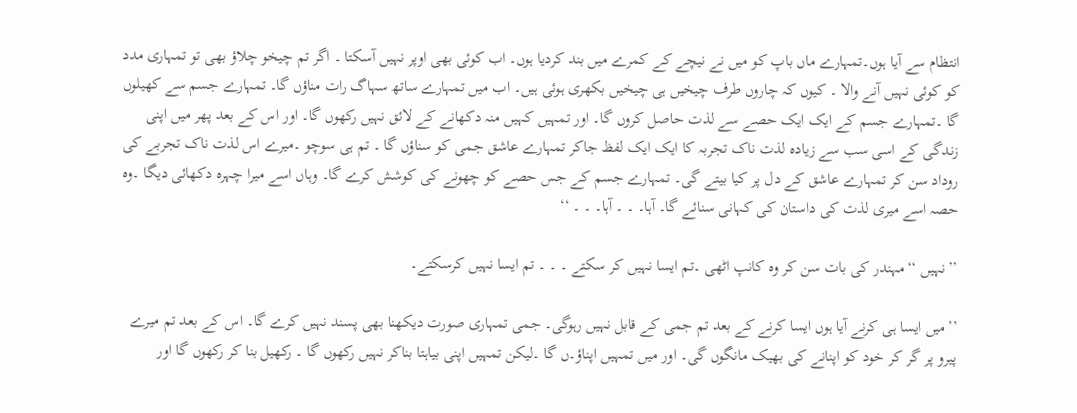انتظام سے آیا ہوں۔تمہارے ماں باپ کو میں نے نیچے کے کمرے میں بند کردیا ہوں۔ اب کوئی بھی اوپر نہیں آسکتا ۔ اگر تم چیخو چلاؤ بھی تو تمہاری مدد کو کوئی نہیں آنے والا ۔ کیوں کہ چاروں طرف چیخیں ہی چیخیں بکھری ہوئی ہیں۔ اب میں تمہارے ساتھ سہاگ رات مناؤں گا۔ تمہارے جسم سے کھیلوں گا ۔تمہارے جسم کے ایک ایک حصے سے لذت حاصل کروں گا۔ اور تمہیں کہیں منہ دکھانے کے لائق نہیں رکھوں گا۔ اور اس کے بعد پھر میں اپنی زندگی کے اسی سب سے زیادہ لذت ناک تجربہ کا ایک ایک لفظ جاکر تمہارے عاشق جمی کو سناؤں گا ۔ تم ہی سوچو ۔میرے اس لذت ناک تجربے کی روداد سن کر تمہارے عاشق کے دل پر کیا بیتے گی۔ تمہارے جسم کے جس حصے کو چھونے کی کوشش کرے گا۔ وہاں اسے میرا چہرہ دکھائی دیگا ۔وہ حصہ اسے میری لذت کی داستان کی کہانی سنائے گا۔ آہا۔ ۔ ۔ آہا۔ ۔ ۔ ‘‘

’’نہیں ‘‘مہندر کی بات سن کر وہ کانپ اٹھی ۔تم ایسا نہیں کر سکتے ۔ ۔ ۔ تم ایسا نہیں کرسکتے۔

’’میں ایسا ہی کرنے آیا ہوں ایسا کرنے کے بعد تم جمی کے قابل نہیں رہوگی۔ جمی تمہاری صورت دیکھنا بھی پسند نہیں کرے گا۔ اس کے بعد تم میرے پیرو پر گر کر خود کو اپنانے کی بھیک مانگوں گی۔ اور میں تمہیں اپناؤ۔ں گا ۔لیکن تمہیں اپنی بیاہتا بناکر نہیں رکھوں گا ۔ رکھیل بنا کر رکھوں گا اور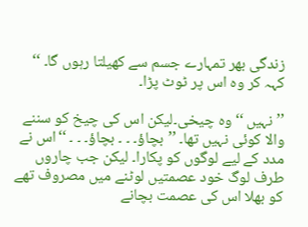زندگی بھر تمہارے جسم سے کھیلتا رہوں گا۔ ‘‘ کہہ کر وہ اس پر ٹوٹ پڑا۔

’’نہیں ‘‘وہ چیخی۔لیکن اس کی چیخ کو سننے والا کوئی نہیں تھا۔ ’’بچاؤ۔ ۔ ۔ بچاؤ۔ ۔ ۔ ‘‘اس نے مدد کے لیے لوگوں کو پکارا۔ لیکن جب چاروں طرف لوگ خود عصمتیں لوٹنے میں مصروف تھے کو بھلا اس کی عصمت بچانے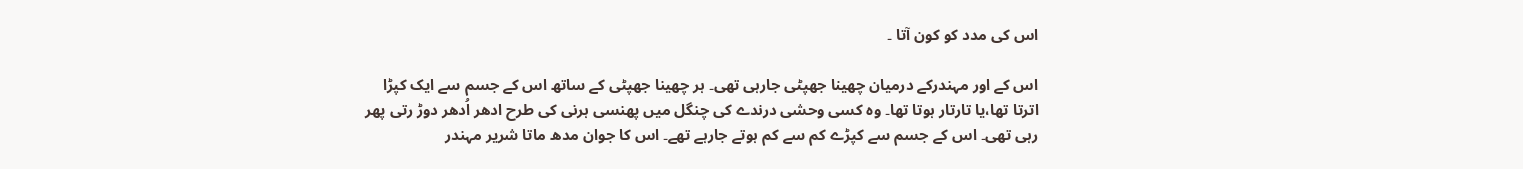اس کی مدد کو کون آتا ۔

اس کے اور مہندرکے درمیان چھینا جھپٹی جارہی تھی۔ ہر چھینا جھپٹی کے ساتھ اس کے جسم سے ایک کپڑا اترتا تھا،یا تارتار ہوتا تھا۔ وہ کسی وحشی درندے کی چنگل میں پھنسی ہرنی کی طرح ادھر اُدھر دوڑ رتی پھر رہی تھی۔ اس کے جسم سے کپڑے کم سے کم ہوتے جارہے تھے۔ اس کا جوان مدھ ماتا شریر مہندر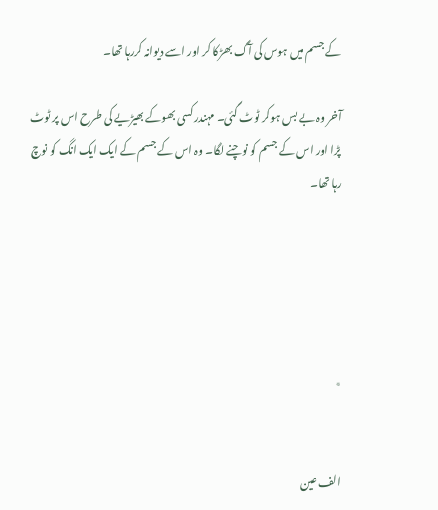کے جسم میں ہوس کی آگ بھڑکا کر اور اسے دیوانہ کررہا تھا۔

آخر وہ بے بس ہوکر ٹوٹ گئی۔ مہندر کسی بھوکے بھیڑیے کی طرح اس پر ٹوٹ پڑا اور اس کے جسم کو نوچنے لگا۔ وہ اس کے جسم کے ایک ایک انگ کو نوچ رہا تھا۔





٭


الف عین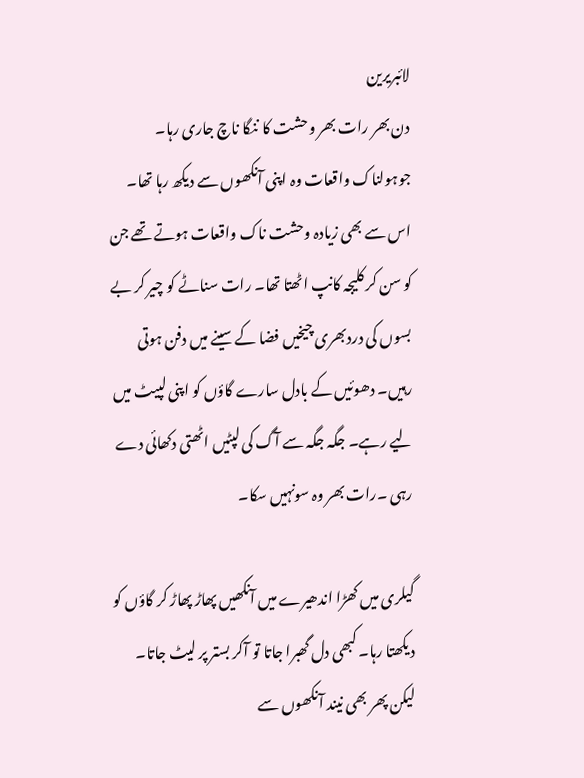لائبریرین
دن بھر رات بھر وحشت کا ننگا ناچ جاری رہا۔ جوہولناک واقعات وہ اپنی آنکھوں سے دیکھ رہا تھا۔ اس سے بھی زیادہ وحشت ناک واقعات ہوتے تھے جن کو سن کر کلیجہ کانپ اٹھتا تھا۔ رات سناٹے کو چیر کر بے بسوں کی دردبھری چیخیں فضا کے سینے میں دفن ہوتی رہیں۔ دھوئیں کے بادل سارے گاؤں کو اپنی لپیٹ میں لیے رہے۔ جگہ جگہ سے آگ کی لپٹیں اٹھتی دکھائی دے رہی ۔رات بھر وہ سونہیں سکا۔

گیلری میں کھڑا اندھیرے میں آنکھیں پھاڑ پھاڑ کر گاؤں کو دیکھتا رہا۔ کبھی دل گھبرا جاتا تو آکر بستر پر لیٹ جاتا۔ لیکن پھر بھی نیند آنکھوں سے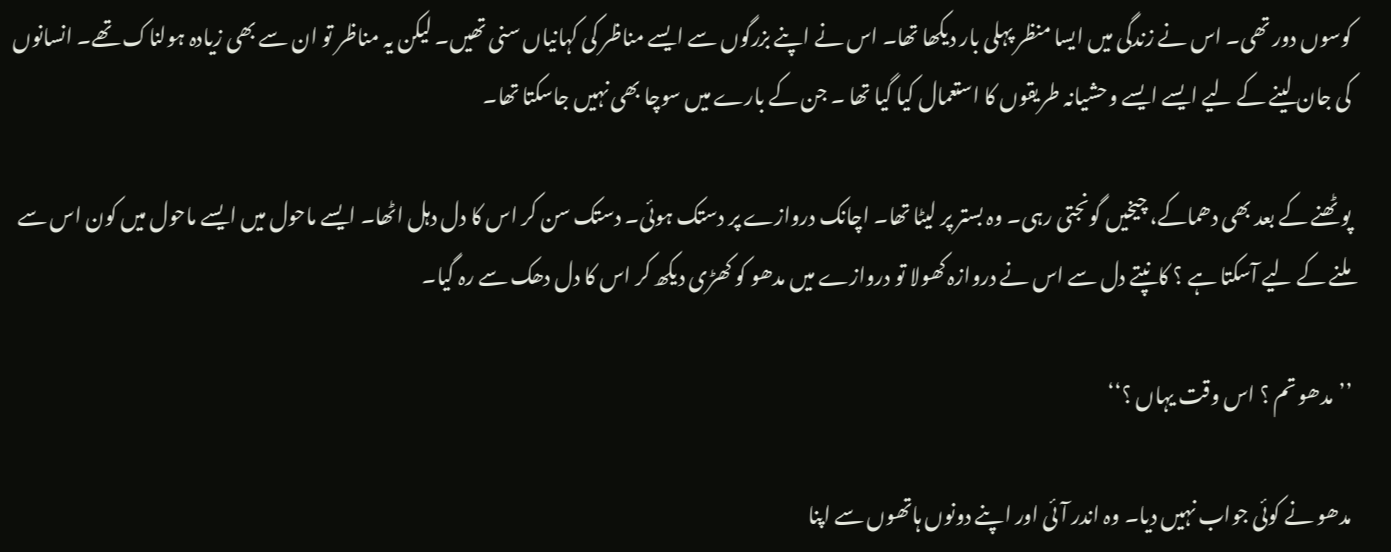کوسوں دور تھی۔ اس نے زندگی میں ایسا منظر پہلی بار دیکھا تھا۔ اس نے اپنے بزرگوں سے ایسے مناظر کی کہانیاں سنی تھیں۔ لیکن یہ مناظر تو ان سے بھی زیادہ ہولناک تھے۔ انسانوں کی جان لینے کے لیے ایسے ایسے وحشیانہ طریقوں کا استعمال کیا گیا تھا ۔ جن کے بارے میں سوچا بھی نہیں جاسکتا تھا۔

پو ٹھنے کے بعد بھی دھماکے، چیخیں گونجتی رہی۔ وہ بستر پر لیٹا تھا۔ اچانک دروازے پر دستک ہوئی۔ دستک سن کر اس کا دل دہل اٹھا۔ ایسے ماحول میں ایسے ماحول میں کون اس سے ملنے کے لیے آسکتا ہے ؟ کانپتے دل سے اس نے دروازہ کھولا تو دروازے میں مدھو کو کھڑی دیکھ کر اس کا دل دھک سے رہ گیا۔

’’مدھو تم ؟ اس وقت یہاں ؟‘‘

مدھو نے کوئی جواب نہیں دیا۔ وہ اندر آئی اور اپنے دونوں ہاتھوں سے اپنا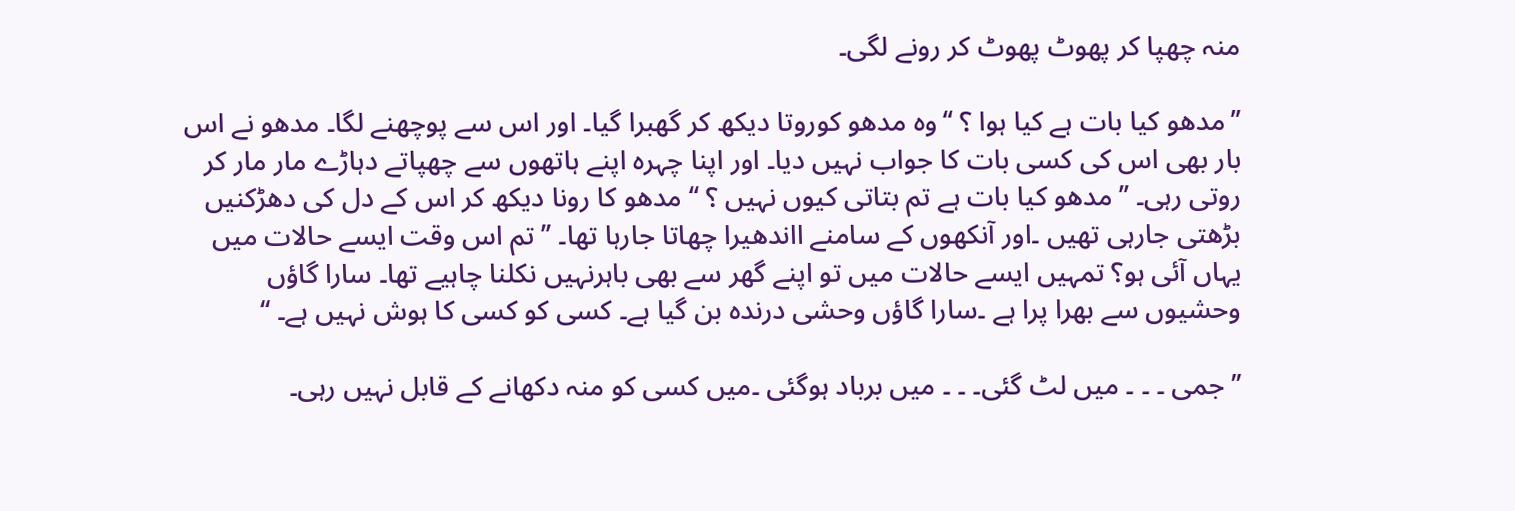منہ چھپا کر پھوٹ پھوٹ کر رونے لگی۔

’’مدھو کیا بات ہے کیا ہوا ؟ ‘‘وہ مدھو کوروتا دیکھ کر گھبرا گیا۔ اور اس سے پوچھنے لگا۔ مدھو نے اس بار بھی اس کی کسی بات کا جواب نہیں دیا۔ اور اپنا چہرہ اپنے ہاتھوں سے چھپاتے دہاڑے مار مار کر روتی رہی۔ ’’مدھو کیا بات ہے تم بتاتی کیوں نہیں ؟ ‘‘ مدھو کا رونا دیکھ کر اس کے دل کی دھڑکنیں بڑھتی جارہی تھیں ۔اور آنکھوں کے سامنے ااندھیرا چھاتا جارہا تھا۔ ’’تم اس وقت ایسے حالات میں یہاں آئی ہو؟ تمہیں ایسے حالات میں تو اپنے گھر سے بھی باہرنہیں نکلنا چاہیے تھا۔ سارا گاؤں وحشیوں سے بھرا پرا ہے ۔سارا گاؤں وحشی درندہ بن گیا ہے۔ کسی کو کسی کا ہوش نہیں ہے۔ ‘‘

’’جمی ۔ ۔ ۔ میں لٹ گئی۔ ۔ ۔ میں برباد ہوگئی ۔میں کسی کو منہ دکھانے کے قابل نہیں رہی۔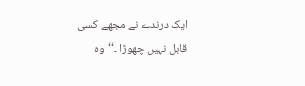ایک درندے نے مجھے کسی قابل نہیں چھوڑا ۔‘‘وہ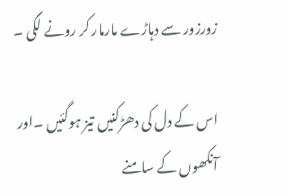زورزور سے دہاڑے مارمار کر رونے لگی ۔

اس کے دل کی دھڑکنیں تیز ہوگئیں ۔اور آنکھوں کے سامنے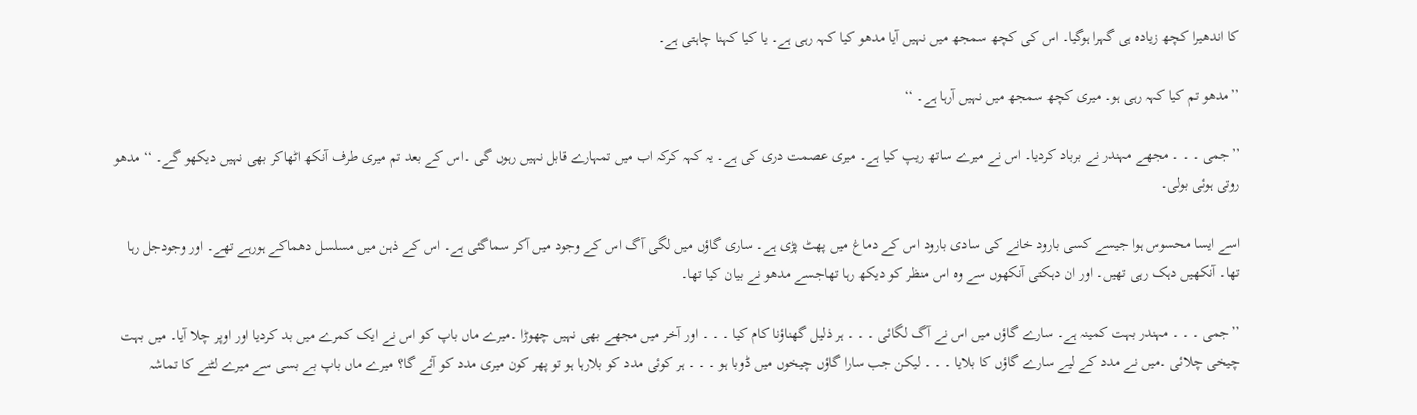کا اندھیرا کچھ زیادہ ہی گہرا ہوگیا۔ اس کی کچھ سمجھ میں نہیں آیا مدھو کیا کہہ رہی ہے۔ یا کیا کہنا چاہتی ہے۔

’’مدھو تم کیا کہہ رہی ہو۔ میری کچھ سمجھ میں نہیں آرہا ہے۔ ‘‘

’’جمی ۔ ۔ ۔ مجھے مہندر نے برباد کردیا۔ اس نے میرے ساتھ ریپ کیا ہے۔ میری عصمت دری کی ہے۔ یہ کہہ کرکہ اب میں تمہارے قابل نہیں رہوں گی ۔اس کے بعد تم میری طرف آنکھ اٹھاکر بھی نہیں دیکھو گے۔ ‘‘ مدھو روتی ہوئی بولی۔

اسے ایسا محسوس ہوا جیسے کسی بارود خانے کی سادی بارود اس کے دماغ میں پھٹ پڑی ہے۔ ساری گاؤں میں لگی آگ اس کے وجود میں آکر سماگئی ہے۔ اس کے ذہن میں مسلسل دھماکے ہورہے تھے۔ اور وجودجل رہا تھا۔ آنکھیں دہک رہی تھیں۔ اور ان دہکتی آنکھوں سے وہ اس منظر کو دیکھ رہا تھاجسے مدھو نے بیان کیا تھا۔

’’جمی ۔ ۔ ۔ مہندر بہت کمینہ ہے۔ سارے گاؤں میں اس نے آگ لگائی ۔ ۔ ۔ ہر ذلیل گھناؤنا کام کیا ۔ ۔ ۔ اور آخر میں مجھے بھی نہیں چھوڑا ۔میرے ماں باپ کو اس نے ایک کمرے میں بد کردیا اور اوپر چلا آیا۔ میں بہت چیخی چلائی ۔میں نے مدد کے لیے سارے گاؤں کا بلایا ۔ ۔ ۔ لیکن جب سارا گاؤں چیخوں میں ڈوبا ہو ۔ ۔ ۔ ہر کوئی مدد کو بلارہا ہو تو پھر کون میری مدد کو آئے گا؟ میرے ماں باپ بے بسی سے میرے لٹنے کا تماشہ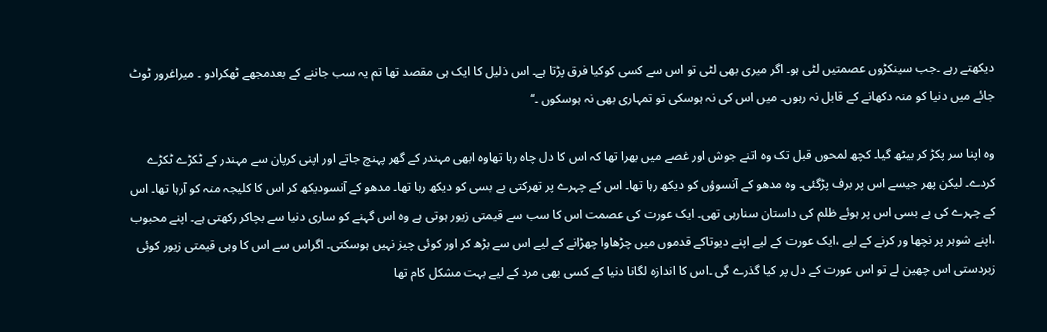دیکھتے رہے ۔جب سینکڑوں عصمتیں لٹی ہو۔ اگر میری بھی لٹی تو اس سے کسی کوکیا فرق پڑتا ہے۔ اس ذلیل کا ایک ہی مقصد تھا تم یہ سب جاننے کے بعدمجھے ٹھکرادو ۔ میراغرور ٹوٹ جائے میں دنیا کو منہ دکھانے کے قابل نہ رہوں۔ میں اس کی نہ ہوسکی تو تمہاری بھی نہ ہوسکوں ۔‘‘

وہ اپنا سر پکڑ کر بیٹھ گیا۔ کچھ لمحوں قبل تک وہ اتنے جوش اور غصے میں بھرا تھا کہ اس کا دل چاہ رہا تھاوہ ابھی مہندر کے گھر پہنچ جاتے اور اپنی کرپان سے مہندر کے ٹکڑے ٹکڑے کردے۔ لیکن پھر جیسے اس پر برف پڑگئی۔ وہ مدھو کے آنسوؤں کو دیکھ رہا تھا۔ اس کے چہرے پر تھرکتی بے بسی کو دیکھ رہا تھا۔ مدھو کے آنسودیکھ کر اس کا کلیجہ منہ کو آرہا تھا۔ اس کے چہرے کی بے بسی اس پر ہوئے ظلم کی داستان سنارہی تھی۔ ایک عورت کی عصمت اس کا سب سے قیمتی زیور ہوتی ہے وہ اس گہنے کو ساری دنیا سے بچاکر رکھتی ہے۔ اپنے محبوب ،اپنے شوہر پر نچھا ور کرنے کے لیے ،ایک عورت کے لیے اپنے دیوتاکے قدموں میں چڑھاوا چھڑانے کے لیے اس سے بڑھ کر اور کوئی چیز نہیں ہوسکتی۔ اگراس سے اس کا وہی قیمتی زیور کوئی زبردستی اس چھین لے تو اس عورت کے دل پر کیا گذرے گی ۔اس کا اندازہ لگانا دنیا کے کسی بھی مرد کے لیے بہت مشکل کام تھا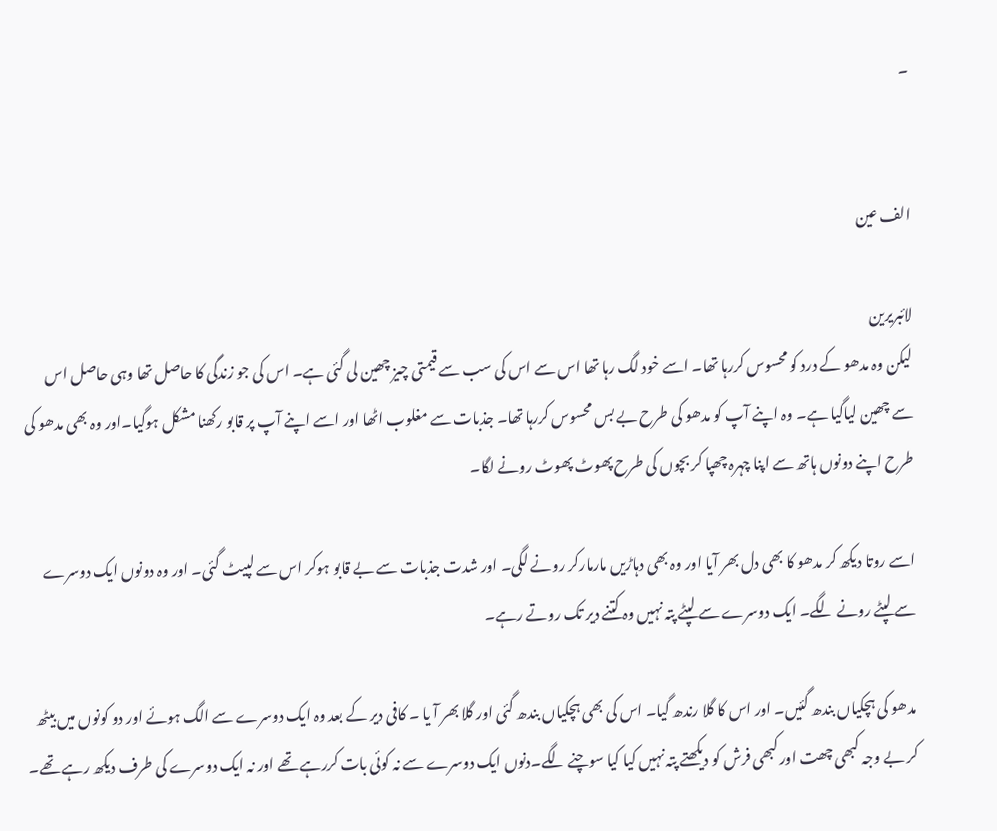۔


الف عین

لائبریرین
لیکن وہ مدھو کے درد کو محسوس کررہا تھا۔ اسے خود لگ رہا تھا اس سے اس کی سب سے قیمتی چیز چھین لی گئی ہے۔ اس کی جو زندگی کا حاصل تھا وہی حاصل اس سے چھین لیاگیا ہے۔ وہ اپنے آپ کو مدھو کی طرح بے بس محسوس کررہا تھا۔ جذبات سے مغلوب اٹھا اور اسے اپنے آپ پر قابو رکھنا مشکل ہوگیا۔اور وہ بھی مدھو کی طرح اپنے دونوں ہاتھ سے اپنا چہرہ چھپا کر بچوں کی طرح پھوٹ پھوٹ رونے لگا۔

اسے روتا دیکھ کر مدھو کا بھی دل بھر آیا اور وہ بھی دہاڑیں مارمارکر رونے لگی۔ اور شدت جذبات سے بے قابو ہوکر اس سے لپیٹ گئی۔ اور وہ دونوں ایک دوسرے سے لپٹے رونے لگے۔ ایک دوسرے سے لپٹے پتہ نہیں وہ کتنے دیر تک روتے رہے۔

مدھو کی ہچکیاں بندھ گئیں۔ اور اس کا گلا رندھ گیا۔ اس کی بھی ہچکیاں بندھ گئی اور گلا بھر آ یا ۔ کافی دیر کے بعد وہ ایک دوسرے سے الگ ہوئے اور دو کونوں میں بیٹھ کر بے وجہ کبھی چھت اور کبھی فرش کو دیکھتے پتہ نہیں کیا کیا سوچنے لگے۔دنوں ایک دوسرے سے نہ کوئی بات کررہے تھے اور نہ ایک دوسرے کی طرف دیکھ رہے تھے۔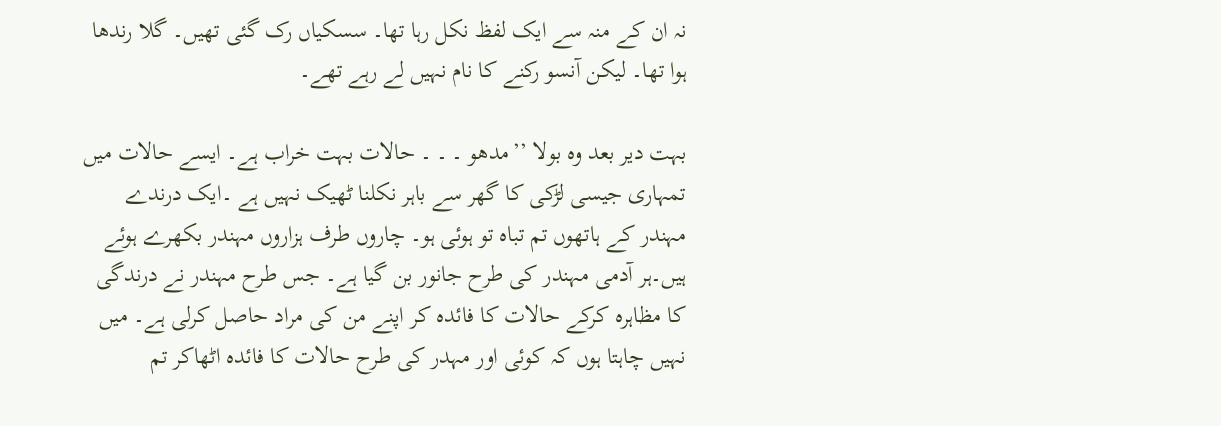نہ ان کے منہ سے ایک لفظ نکل رہا تھا۔ سسکیاں رک گئی تھیں۔ گلا رندھا ہوا تھا۔ لیکن آنسو رکنے کا نام نہیں لے رہے تھے۔

بہت دیر بعد وہ بولا ’’مدھو ۔ ۔ ۔ حالات بہت خراب ہے۔ ایسے حالات میں تمہاری جیسی لڑکی کا گھر سے باہر نکلنا ٹھیک نہیں ہے ۔ایک درندے مہندر کے ہاتھوں تم تباہ تو ہوئی ہو۔ چاروں طرف ہزاروں مہندر بکھرے ہوئے ہیں۔ہر آدمی مہندر کی طرح جانور بن گیا ہے۔ جس طرح مہندر نے درندگی کا مظاہرہ کرکے حالات کا فائدہ کر اپنے من کی مراد حاصل کرلی ہے۔ میں نہیں چاہتا ہوں کہ کوئی اور مہدر کی طرح حالات کا فائدہ اٹھاکر تم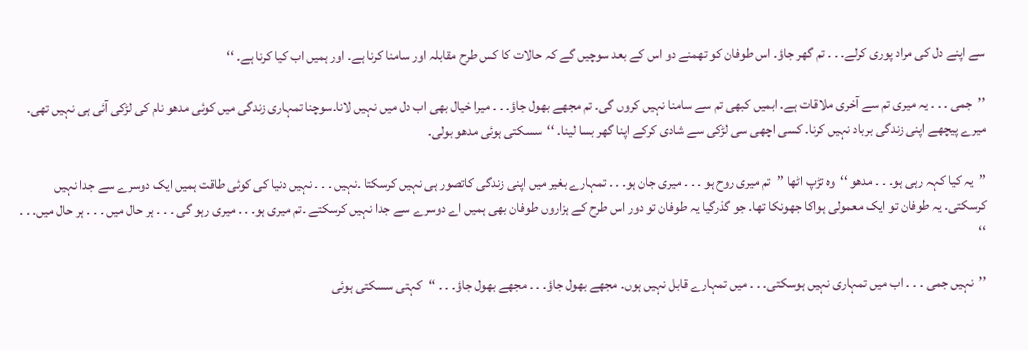سے اپنے دل کی مراد پوری کرلے۔ ۔ ۔ تم گھر جاؤ۔ اس طوفان کو تھمنے دو اس کے بعد سوچیں گے کہ حالات کا کس طرح مقابلہ اور سامنا کرنا ہے۔ اور ہمیں اب کیا کرنا ہے۔ ‘‘

’’جمی ۔ ۔ ۔ یہ میری تم سے آخری ملاقات ہے۔ ابمیں کبھی تم سے سامنا نہیں کروں گی۔ تم مجھے بھول جاؤ۔ ۔ ۔ میرا خیال بھی اب دل میں نہیں لانا۔سوچنا تمہاری زندگی میں کوئی مدھو نام کی لڑکی آئی ہی نہیں تھی۔ میرے پیچھے اپنی زندگی برباد نہیں کرنا۔ کسی اچھی سی لڑکی سے شادی کرکے اپنا گھر بسا لینا۔ ‘‘سسکتی ہوئی مدھو بولی۔

’’یہ کیا کہہ رہی ہو۔ ۔ ۔ مدھو ‘‘وہ تڑپ اٹھا ’’تم میری روح ہو ۔ ۔ ۔ میری جان ہو۔ ۔ ۔ تمہارے بغیر میں اپنی زندگی کاتصور ہی نہیں کرسکتا ۔نہیں ۔ ۔ ۔ نہیں دنیا کی کوئی طاقت ہمیں ایک دوسرے سے جدا نہیں کرسکتی۔ یہ طوفان تو ایک معمولی ہواکا جھونکا تھا۔ جو گذرگیا یہ طوفان تو دور اس طرح کے ہزاروں طوفان بھی ہمیں اے دوسرے سے جدا نہیں کرسکتے ۔تم میری ہو۔ ۔ ۔ میری رہو گی ۔ ۔ ۔ ہر حال میں ۔ ۔ ۔ ہر حال میں۔ ۔ ۔ ‘‘

’’نہیں جمی ۔ ۔ ۔ اب میں تمہاری نہیں ہوسکتی۔ ۔ ۔ میں تمہارے قابل نہیں ہوں۔ مجھے بھول جاؤ۔ ۔ ۔ مجھے بھول جاؤ۔ ۔ ۔ ‘‘کہتی سسکتی ہوئی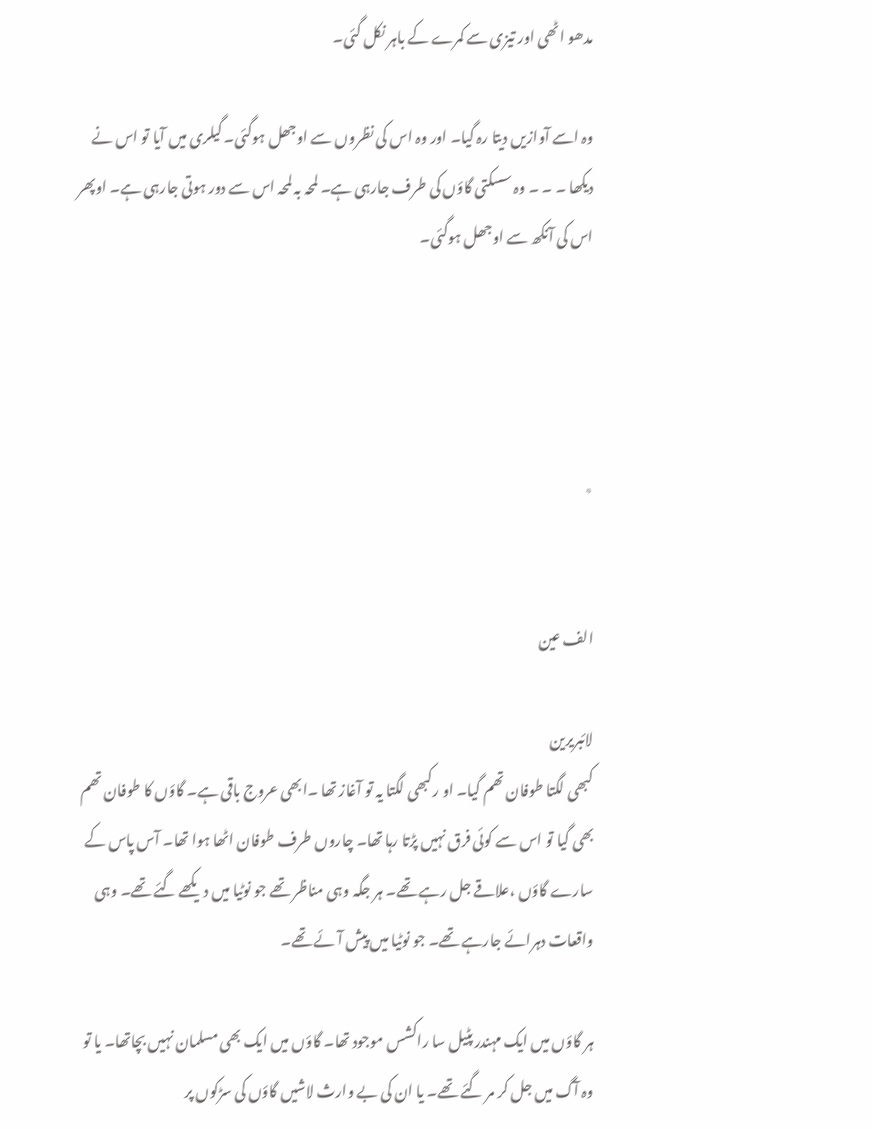مدھو اٹھی اور تیزی سے کمرے کے باہر نکل گئی۔

وہ اسے آوازیں دیتا رہ گیا۔ اور وہ اس کی نظروں سے اوجھل ہوگئی۔ گیلری میں آیا تو اس نے دیکھا ۔ ۔ ۔ وہ سسکتی گاؤں کی طرف جارہی ہے۔ لمحہ بہ لمحہ اس سے دور ہوتی جارہی ہے۔ اوپھر اس کی آنکھ سے اوجھل ہوگئی۔




٭


الف عین

لائبریرین
کبھی لگتا طوفان تھم گیا۔ او رکبھی لگتا یہ تو آغاز تھا ۔ابھی عروج باقی ہے۔ گاؤں کا طوفان تھم بھی گیا تو اس سے کوئی فرق نہیں پڑتا رہا تھا۔ چاروں طرف طوفان اٹھا ہوا تھا۔ آس پاس کے سارے گاؤں ،علاقے جل رہے تھے۔ ہر جگہ وہی مناظر تھے جو نوٹیا میں دیکھے گئے تھے۔ وہی واقعات دہرائے جارہے تھے۔ جو نوٹیا میں پیش آئے تھے۔

ہر گاؤں میں ایک مہندر پٹیل سا راکشس موجود تھا۔ گاؤں میں ایک بھی مسلمان نہیں بچاتھا۔ یا تو وہ آگ میں جل کر مر گئے تھے۔ یا ان کی بے وارث لاشیں گاؤں کی سڑکوں پر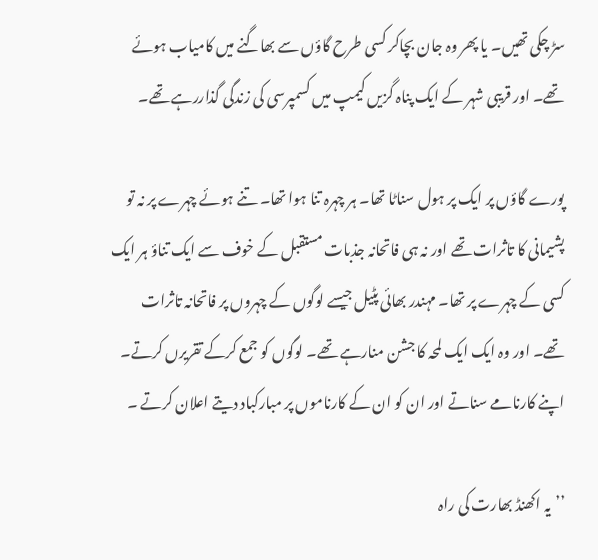سڑ چکی تھیں۔ یا پھر وہ جان بچاکر کسی طرح گاؤں سے بھاگنے میں کامیاب ہوئے تھے۔ اور قریبی شہر کے ایک پناہ گزیں کیمپ میں کسمپرسی کی زندگی گذاررہے تھے۔

پورے گاؤں پر ایک پر ہول سناٹا تھا۔ ہر چہرہ تنا ہوا تھا۔ تنے ہوئے چہرے پر نہ تو پشیمانی کا تاثرات تھے اور نہ ہی فاتحانہ جذبات مستقبل کے خوف سے ایک تناؤ ہر ایک کسی کے چہرے پر تھا۔ مہندر بھائی پٹیل جیسے لوگوں کے چہروں پر فاتحانہ تاثرات تھے۔ اور وہ ایک ایک لمحہ کا جشن منارہے تھے۔ لوگوں کو جمع کرکے تقریرں کرتے۔ اپنے کارنامے سناتے اور ان کو ان کے کارناموں پر مبارکباد دیتے اعلان کرتے ۔

’’یہ اکھنڈ بھارت کی راہ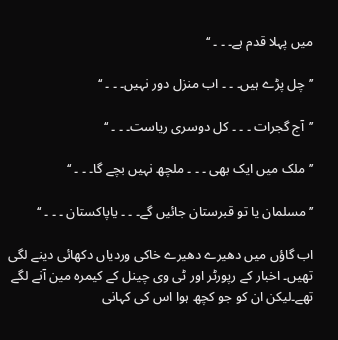میں پہلا قدم ہے۔ ۔ ۔ ‘‘

’’چل پڑے ہیں۔ ۔ ۔ اب منزل دور نہیں۔ ۔ ۔ ‘‘

’’آج گجرات ۔ ۔ ۔ کل دوسری ریاست۔ ۔ ۔ ‘‘

’’ملک میں ایک بھی ۔ ۔ ۔ ملچھ نہیں بچے گا۔ ۔ ۔ ‘‘

’’مسلمان یا تو قبرستان جائیں گے۔ ۔ ۔ یاپاکستان ۔ ۔ ۔ ‘‘

اب گاؤں میں دھیرے دھیرے خاکی وردیاں دکھائی دینے لگی تھیں۔ اخبار کے رپورٹر اور ٹی وی چینل کے کیمرہ مین آنے لگے تھے۔لیکن ان کو جو کچھ ہوا اس کی کہانی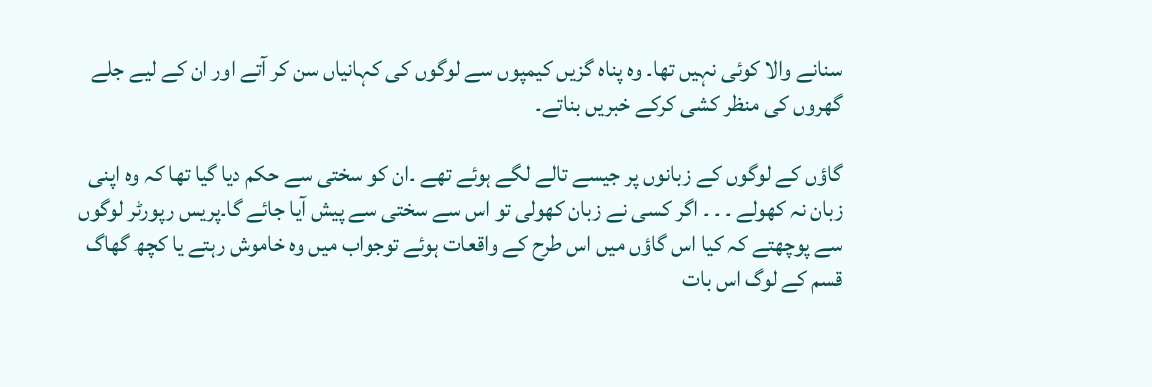سنانے والا کوئی نہیں تھا۔ وہ پناہ گزیں کیمپوں سے لوگوں کی کہانیاں سن کر آتے اور ان کے لیے جلے گھروں کی منظر کشی کرکے خبریں بناتے۔

گاؤں کے لوگوں کے زبانوں پر جیسے تالے لگے ہوئے تھے ۔ان کو سختی سے حکم دیا گیا تھا کہ وہ اپنی زبان نہ کھولے ۔ ۔ ۔ اگر کسی نے زبان کھولی تو اس سے سختی سے پیش آیا جائے گا۔پریس رپورٹر لوگوں سے پوچھتے کہ کیا اس گاؤں میں اس طرح کے واقعات ہوئے توجواب میں وہ خاموش رہتے یا کچھ گھاگ قسم کے لوگ اس بات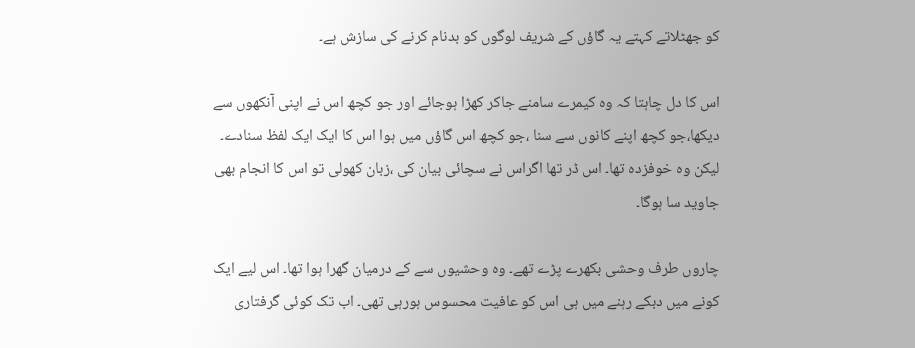کو جھٹلاتے کہتے یہ گاؤں کے شریف لوگوں کو بدنام کرنے کی سازش ہے۔

اس کا دل چاہتا کہ وہ کیمرے سامنے جاکر کھڑا ہوجائے اور جو کچھ اس نے اپنی آنکھوں سے دیکھا،جو کچھ اپنے کانوں سے سنا ،جو کچھ اس گاؤں میں ہوا اس کا ایک ایک لفظ سنادے۔ لیکن وہ خوفزدہ تھا۔ اس ڈر تھا اگراس نے سچائی بیان کی ،زبان کھولی تو اس کا انجام بھی جاوید سا ہوگا۔

چاروں طرف وحشی بکھرے پڑے تھے۔ وہ وحشیوں سے کے درمیان گھرا ہوا تھا۔ اس لیے ایک کونے میں دبکے رہنے میں ہی اس کو عافیت محسوس ہورہی تھی۔ اب تک کوئی گرفتاری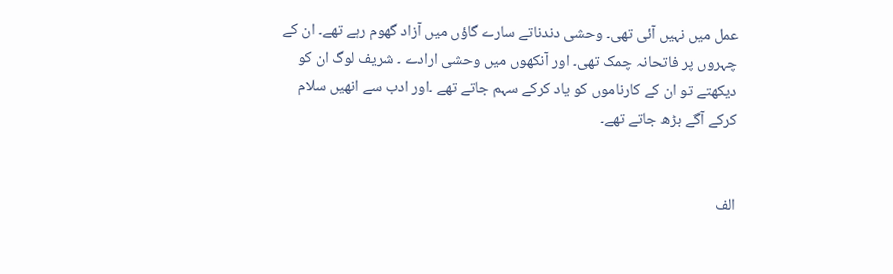عمل میں نہیں آئی تھی۔ وحشی دندناتے سارے گاؤں میں آزاد گھوم رہے تھے۔ ان کے چہروں پر فاتحانہ چمک تھی۔ اور آنکھوں میں وحشی ارادے ۔ شریف لوگ ان کو دیکھتے تو ان کے کارناموں کو یاد کرکے سہم جاتے تھے ۔اور ادب سے انھیں سلام کرکے آگے بڑھ جاتے تھے۔


الف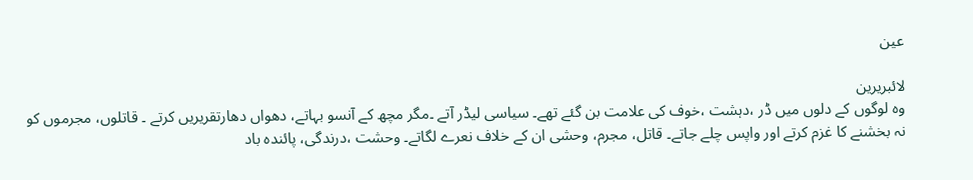عین

لائبریرین
وہ لوگوں کے دلوں میں ڈر ،دہشت ،خوف کی علامت بن گئے تھے۔ سیاسی لیڈر آتے ۔مگر مچھ کے آنسو بہاتے، دھواں دھارتقریریں کرتے ۔ قاتلوں، مجرموں کو نہ بخشنے کا غزم کرتے اور واپس چلے جاتے۔ قاتل، مجرم، وحشی ان کے خلاف نعرے لگاتے۔ وحشت ،درندگی، پائندہ باد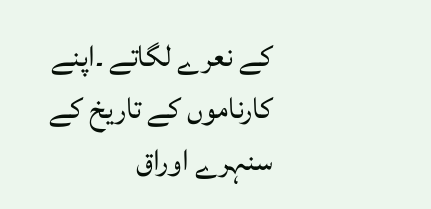کے نعرے لگاتے ۔اپنے کارناموں کے تاریخ کے سنہرے اوراق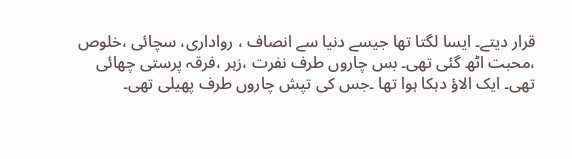قرار دیتے۔ ایسا لگتا تھا جیسے دنیا سے انصاف ، رواداری، سچائی ،خلوص ،محبت اٹھ گئی تھی۔ بس چاروں طرف نفرت ،زہر ،فرقہ پرستی چھائی تھی۔ ایک الاؤ دہکا ہوا تھا ۔جس کی تپش چاروں طرف پھیلی تھی۔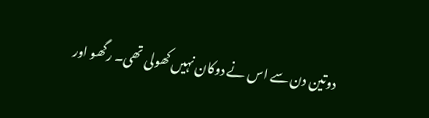دوتین دن سے اس نے دوکان نہیں کھولی تھی۔ رگھو اور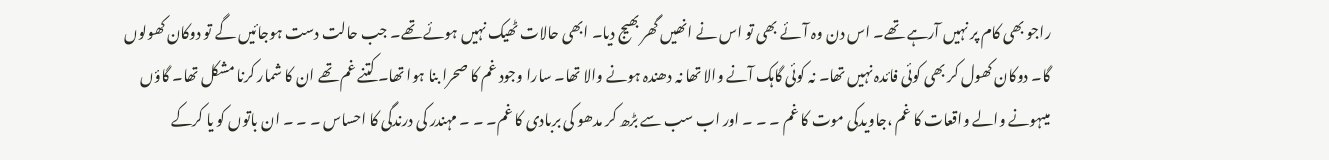راجو بھی کام پر نہیں آرہے تھے۔ اس دن وہ آئے بھی تو اس نے انھیں گھر بھیج دیا۔ ابھی حالات ٹھیک نہیں ہوئے تھے۔ جب حالت دست ہوجائیں گے تو دوکان کھولوں گا۔ دوکان کھول کر بھی کوئی فائدہ نہیں تھا۔ نہ کوئی گاہک آنے والا تھا نہ دھندہ ہونے والا تھا۔ سارا وجود غم کا صحرا بنا ہوا تھا۔ کتنے غم تھے ان کا شمار کرنا مشکل تھا۔ گاؤں میںہونے والے واقعات کا غم ،جاویدکی موت کا غم ۔ ۔ ۔ اور اب سب سے بڑھ کر مدھو کی بربادی کا غم۔ ۔ ۔ مہندر کی درندگی کا احساس ۔ ۔ ۔ ان باتوں کو یا کرکے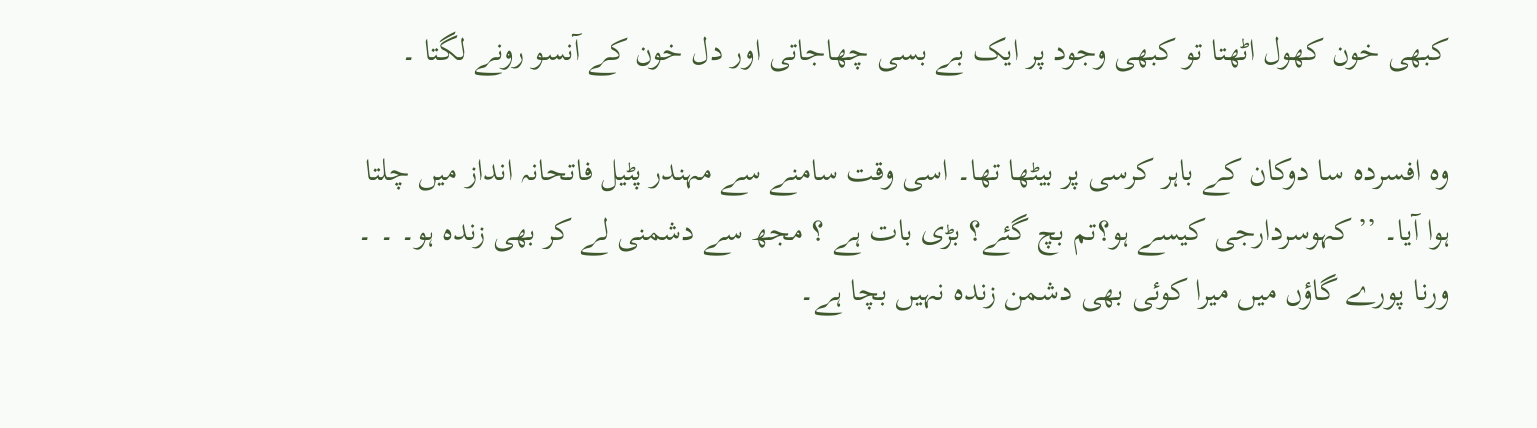کبھی خون کھول اٹھتا تو کبھی وجود پر ایک بے بسی چھاجاتی اور دل خون کے آنسو رونے لگتا ۔

وہ افسردہ سا دوکان کے باہر کرسی پر بیٹھا تھا۔ اسی وقت سامنے سے مہندر پٹیل فاتحانہ انداز میں چلتا ہوا آیا۔ ’’کہوسردارجی کیسے ہو؟تم بچ گئے؟ بڑی بات ہے ؟ مجھ سے دشمنی لے کر بھی زندہ ہو۔ ۔ ۔ ورنا پورے گاؤں میں میرا کوئی بھی دشمن زندہ نہیں بچا ہے۔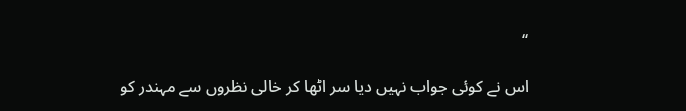‘‘

اس نے کوئی جواب نہیں دیا سر اٹھا کر خالی نظروں سے مہندر کو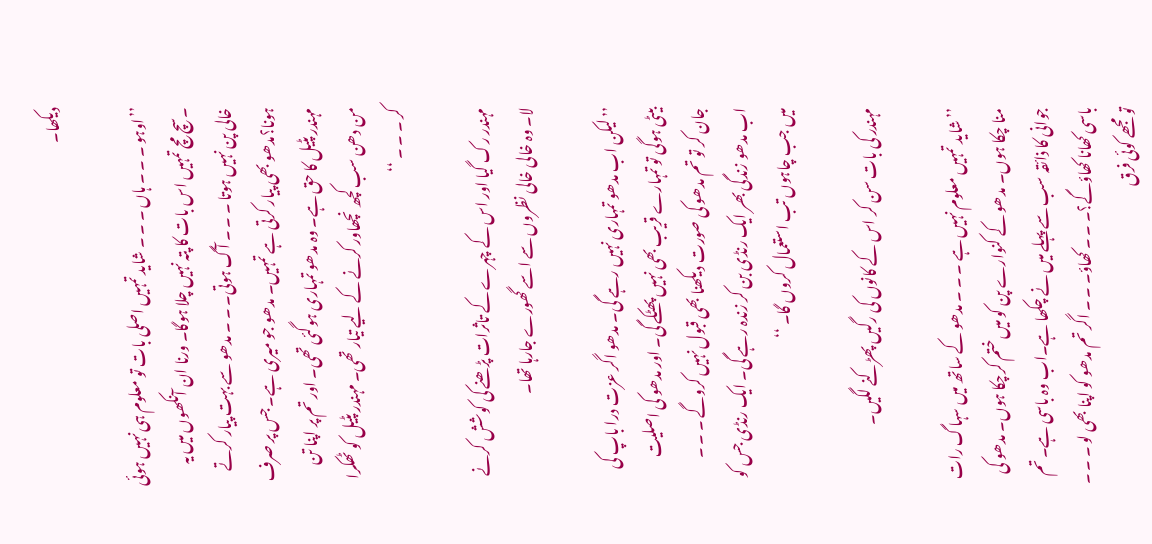دیکھا۔

’’اوہو ۔ ۔ ۔ ہاں ۔ ۔ ۔ شاید تمہیں اصلی بات تو معلوم ہی نہیں ہوئی ۔سچ مچ تمہیں اس بات کا پتہ نہیں چلا ہوگا۔ ورنا ان آنکھوں میں یہ خالی پن نہیں ہوتا ۔ ۔ ۔ آگ ہوتی۔ ۔ ۔ مدھو سے بہت پیار کرتے ہونا؟مدھو بھی پیار کرتی ہے تمہیں۔ مدھو جو میری ہے۔ جس پر صرف مہندر پٹیل کا حق ہے۔ وہ مدھو تمہاری ہوگئی تھی۔ اور تم پر اپنا تن من دھن سب کچھ نچھاور کرنے کے لیے تیار تھی۔ مہندر پٹیل کو ٹھکرا کر ۔ ۔ ۔ ‘‘

مہندر رک گیا اور اس کے چہرے کے تاثرات پڑھنے کی کوشش کرنے لا۔ وہ خالی خالی نظروں سے اسے گھورے جارہا تھا۔

’’لیکن اب مدھو تمہاری نہیں رہے گی۔ مدھو اگر عزت درا باپ کی بیٹی ہوگی تو تمہارے قریب بھی نہیں پھٹکے گی۔ اور مدھو کی اصلیت جان کر تو تم مدھو کی صورت دیکھنا بھی قبول نہیں کروگے ۔ ۔ ۔ اب مدھو زندگی بھر ایک رنڈی بن کر زندہ رہے گی۔ ایک رنڈی جس کو میں جب چاہوں تب استعمال کروں گا۔ ‘‘

مہندر کی بات سن کر اس کے کانوں کی رگیں پھڑکنے لگیں۔

’’شاید تمہیں معلوم نہیں ہے ۔ ۔ ۔ مدھو کے ساتھ میں سہاگ رات منا چکا ہوں۔ مدھو کے کنوارے پن کو میں ختم کرچکا ہوں۔ مدھو کی جوانی کا ذائقہ سب سے پہلے میں نے چکھا ہے۔اب وہ باسی ہے۔ تم باسی کھانا کھاؤگے؟۔ ۔ ۔ کھاؤ۔ ۔ ۔ اگر تم مدھو کو اپنا بھی لو ۔ ۔ ۔ تو مجھے کوئی فرق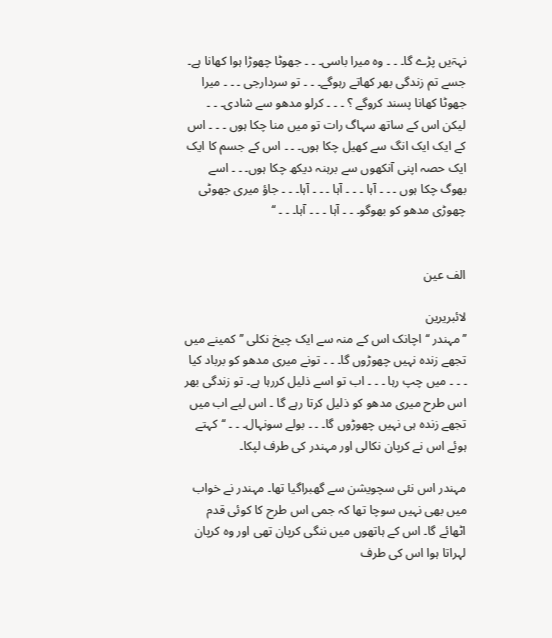نہۃیں پڑے گا۔ ۔ ۔ وہ میرا باسی۔ ۔ ۔ جھوٹا چھوڑا ہوا کھانا ہے۔ جسے تم زندگی بھر کھاتے رہوگے۔ ۔ ۔ تو سردارجی ۔ ۔ ۔ میرا جھوٹا کھانا پسند کروگے ؟ ۔ ۔ ۔ کرلو مدھو سے شادی۔ ۔ ۔ لیکن اس کے ساتھ سہاگ رات تو میں منا چکا ہوں ۔ ۔ ۔ اس کے ایک ایک انگ سے کھیل چکا ہوں۔ ۔ ۔ اس کے جسم کا ایک ایک حصہ اپنی آنکھوں سے برہنہ دیکھ چکا ہوں۔ ۔ ۔ اسے بھوگ چکا ہوں ۔ ۔ ۔ آہا ۔ ۔ ۔ آہا ۔ ۔ ۔ آہا۔ ۔ ۔ جاؤ میری جھوٹی چھوڑی مدھو کو بھوگو۔ ۔ ۔ آہا ۔ ۔ ۔ آہا۔ ۔ ۔ ‘‘


الف عین

لائبریرین
’’مہندر ‘‘اچانک اس کے منہ سے ایک چیخ نکلی ’’کمینے میں تجھے زندہ نہیں چھوڑوں گا۔ ۔ ۔ تونے میری مدھو کو برباد کیا ۔ ۔ ۔ میں چپ رہا ۔ ۔ ۔ اب تو اسے ذلیل کررہا ہے۔ تو زندگی بھر اس طرح میری مدھو کو ذلیل کرتا رہے گا ۔ اس لیے اب میں تجھے زندہ ہی نہیں چھوڑوں گا۔ ۔ ۔ بولے سونہال۔ ۔ ۔ ‘‘کہتے ہوئے اس نے کرپان نکالی اور مہندر کی طرف لپکا۔

مہندر اس نئی سچویشن سے گھبراگیا تھا۔ مہندر نے خواب میں بھی نہیں سوچا تھا کہ جمی اس طرح کا کوئی قدم اٹھائے گا۔ اس کے ہاتھوں میں ننگی کرپان تھی اور وہ کرپان لہراتا ہوا اس کی طرف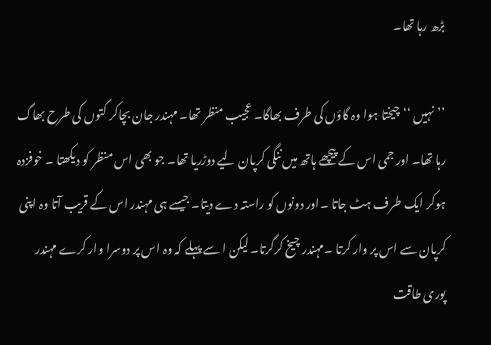بڑھ رہا تھا۔

’’نہیں ‘‘چیختا ہوا وہ گاؤں کی طرف بھاگا۔ عجیب منظر تھا۔ مہندر جان بچاکر کتوں کی طرح بھاگ رہا تھا۔ اور جمی اس کے پیچھے ہاتھ میں ننگی کرپان لیے دوڑریا تھا۔ جو بھی اس منظر کو دیکھتا ۔ خوفزدہ ہوکر ایک طرف ہٹ جاتا ۔اور دونوں کو راستہ دے دیتا۔ جیسے ہی مہندر اس کے قریب آتا وہ اپنی کرپان سے اس پر وار کرتا ۔مہندر چیخ کرگرتا۔ لیکن ا سے پہلے کہ وہ اس پر دوسرا وار کرے مہندر پوری طاقت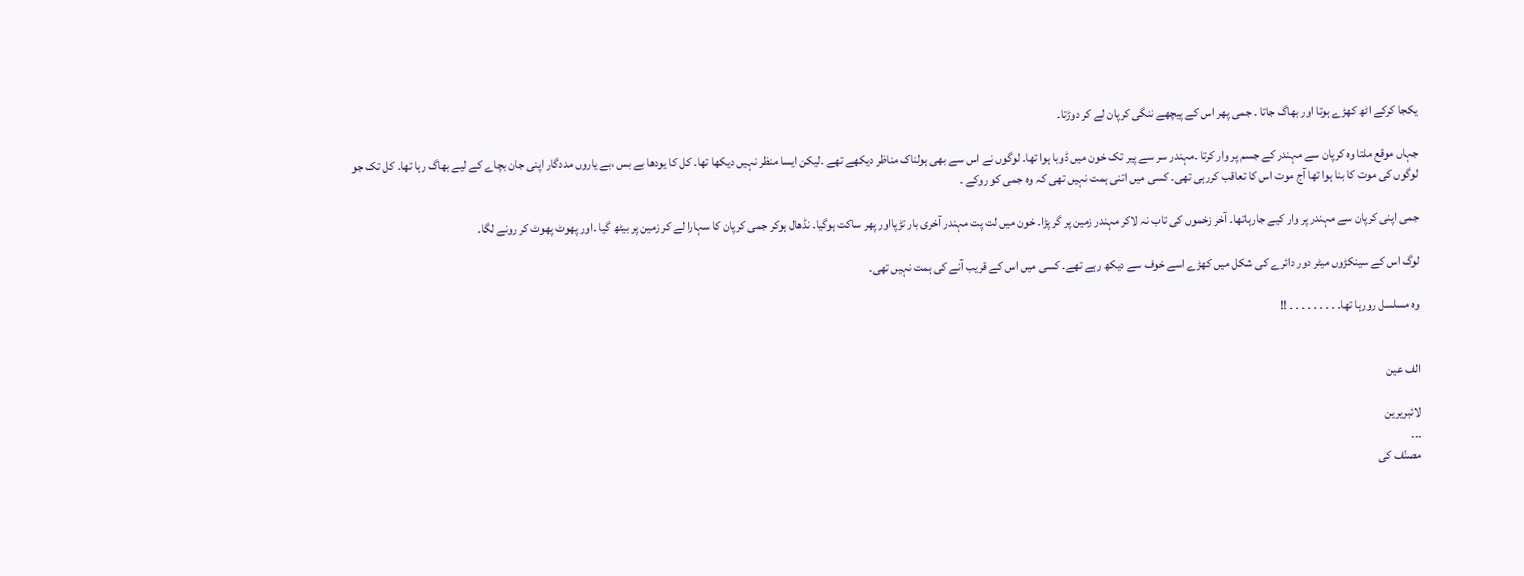یکجا کرکے اٹھ کھڑے ہوتا اور بھاگ جاتا ۔ جمی پھر اس کے پیچھے ننگی کرپان لے کر دوڑتا۔

جہاں موقع ملتا وہ کرپان سے مہندر کے جسم پر وار کرتا ۔مہندر سر سے پیر تک خون میں ڈوبا ہوا تھا۔ لوگوں نے اس سے بھی ہولناک مناظر دیکھے تھے ۔لیکن ایسا منظر نہیں دیکھا تھا۔ کل کا یودھا بے بس ،بے یاروں مددگار اپنی جان بچاے کے لیے بھاگ رہا تھا۔ کل تک جو لوگوں کی موت کا بنا ہوا تھا آج موت اس کا تعاقب کررہی تھی۔ کسی میں اتنی ہمت نہیں تھی کہ وہ جمی کو روکے ۔

جمی اپنی کرپان سے مہندر پر وار کیے جارہاتھا۔ آخر زخموں کی تاب نہ لاکر مہندر زمین پر گر پڑا۔ خون میں لت پت مہندر آخری بار تڑپااور پھر ساکت ہوگیا۔ نڈھال ہوکر جمی کرپان کا سہارا لے کر زمین پر بیٹھ گیا ۔اور پھوٹ پھوٹ کر رونے لگا۔

لوگ اس کے سینکڑوں میٹر دور دائرے کی شکل میں کھڑے اسے خوف سے دیکھ رہے تھے۔ کسی میں اس کے قریب آنے کی ہمت نہیں تھی۔

وہ مسلسل رورہا تھا۔ ۔ ۔ ۔ ۔ ۔ ۔ ۔ ۔ !!


الف عین

لائبریرین
۔۔۔
مصنّف کی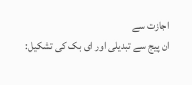اجازت سے
ان پیج سے تبدیلی اور ای بک کی تشکیل: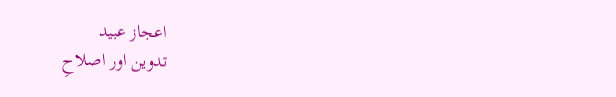اعجاز عبید
تدوین اور اصلاحِ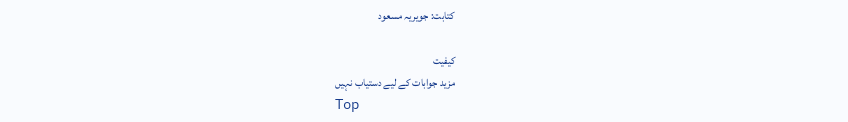کتابت: جویریہ مسعود

کیفیت
مزید جوابات کے لیے دستیاب نہیں
Top